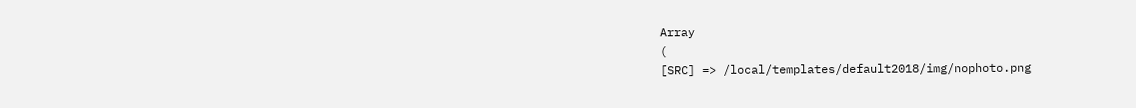Array
(
[SRC] => /local/templates/default2018/img/nophoto.png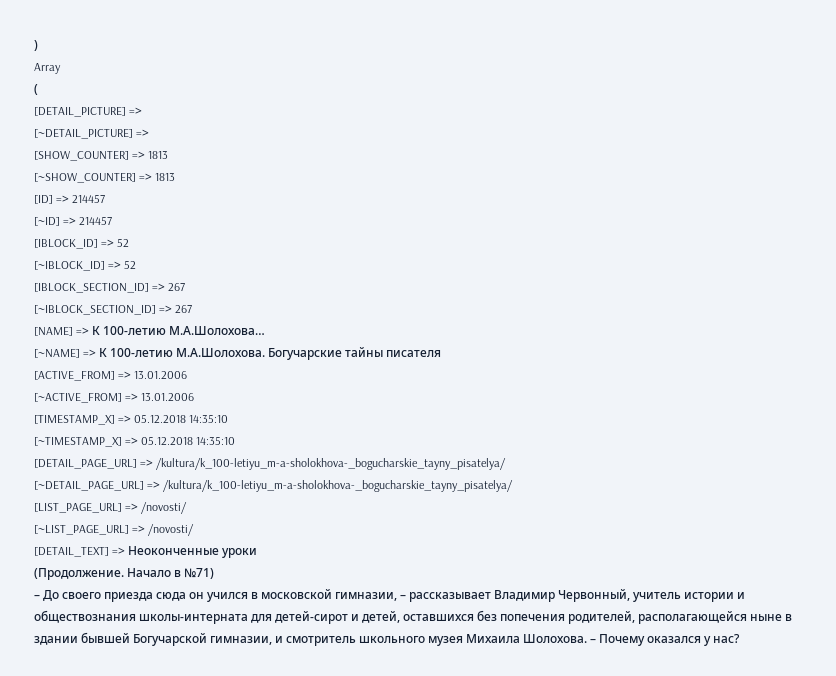)
Array
(
[DETAIL_PICTURE] =>
[~DETAIL_PICTURE] =>
[SHOW_COUNTER] => 1813
[~SHOW_COUNTER] => 1813
[ID] => 214457
[~ID] => 214457
[IBLOCK_ID] => 52
[~IBLOCK_ID] => 52
[IBLOCK_SECTION_ID] => 267
[~IBLOCK_SECTION_ID] => 267
[NAME] => К 100-летию М.А.Шолохова…
[~NAME] => К 100-летию М.А.Шолохова. Богучарские тайны писателя
[ACTIVE_FROM] => 13.01.2006
[~ACTIVE_FROM] => 13.01.2006
[TIMESTAMP_X] => 05.12.2018 14:35:10
[~TIMESTAMP_X] => 05.12.2018 14:35:10
[DETAIL_PAGE_URL] => /kultura/k_100-letiyu_m-a-sholokhova-_bogucharskie_tayny_pisatelya/
[~DETAIL_PAGE_URL] => /kultura/k_100-letiyu_m-a-sholokhova-_bogucharskie_tayny_pisatelya/
[LIST_PAGE_URL] => /novosti/
[~LIST_PAGE_URL] => /novosti/
[DETAIL_TEXT] => Неоконченные уроки
(Продолжение. Начало в №71)
– До своего приезда сюда он учился в московской гимназии, – рассказывает Владимир Червонный, учитель истории и обществознания школы-интерната для детей-сирот и детей, оставшихся без попечения родителей, располагающейся ныне в здании бывшей Богучарской гимназии, и смотритель школьного музея Михаила Шолохова. – Почему оказался у нас?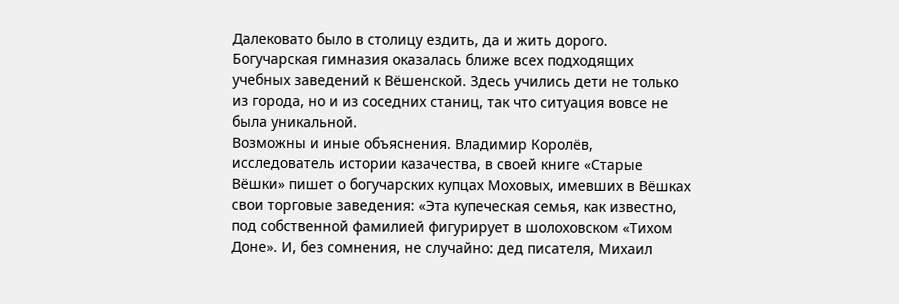Далековато было в столицу ездить, да и жить дорого. Богучарская гимназия оказалась ближе всех подходящих учебных заведений к Вёшенской. Здесь учились дети не только из города, но и из соседних станиц, так что ситуация вовсе не была уникальной.
Возможны и иные объяснения. Владимир Королёв, исследователь истории казачества, в своей книге «Старые Вёшки» пишет о богучарских купцах Моховых, имевших в Вёшках свои торговые заведения: «Эта купеческая семья, как известно, под собственной фамилией фигурирует в шолоховском «Тихом Доне». И, без сомнения, не случайно: дед писателя, Михаил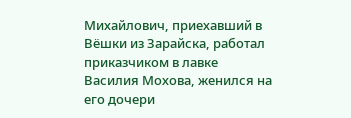Михайлович, приехавший в Вёшки из Зарайска, работал приказчиком в лавке Василия Мохова, женился на его дочери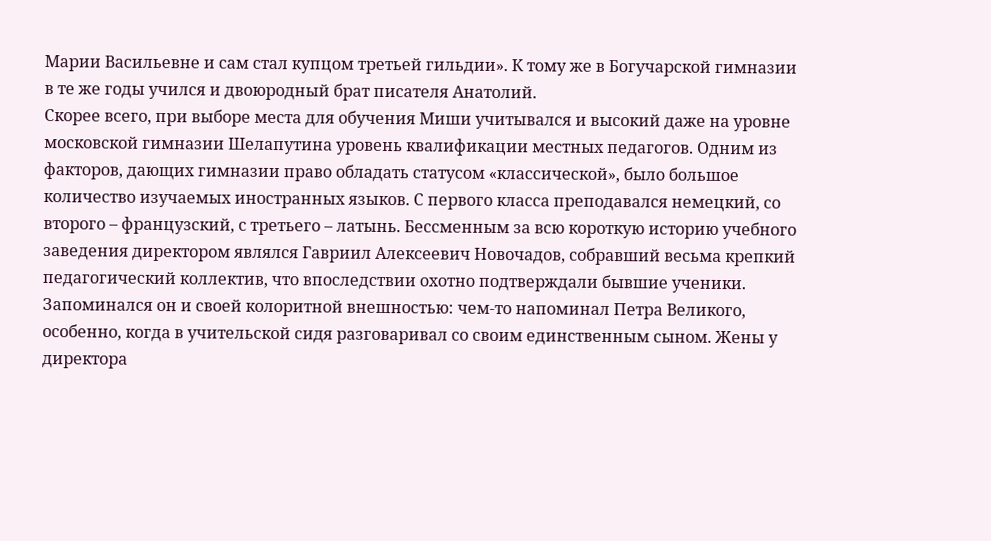Марии Васильевне и сам стал купцом третьей гильдии». К тому же в Богучарской гимназии в те же годы учился и двоюродный брат писателя Анатолий.
Скорее всего, при выборе места для обучения Миши учитывался и высокий даже на уровне московской гимназии Шелапутина уровень квалификации местных педагогов. Одним из факторов, дающих гимназии право обладать статусом «классической», было большое количество изучаемых иностранных языков. С первого класса преподавался немецкий, со второго – французский, с третьего – латынь. Бессменным за всю короткую историю учебного заведения директором являлся Гавриил Алексеевич Новочадов, собравший весьма крепкий педагогический коллектив, что впоследствии охотно подтверждали бывшие ученики.
Запоминался он и своей колоритной внешностью: чем-то напоминал Петра Великого, особенно, когда в учительской сидя разговаривал со своим единственным сыном. Жены у директора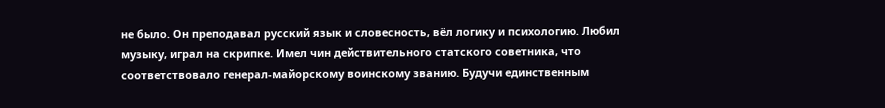не было. Он преподавал русский язык и словесность, вёл логику и психологию. Любил музыку, играл на скрипке. Имел чин действительного статского советника, что соответствовало генерал-майорскому воинскому званию. Будучи единственным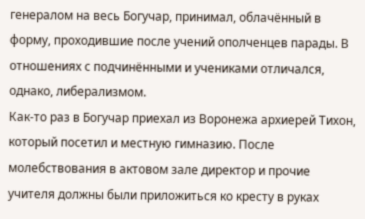генералом на весь Богучар, принимал, облачённый в форму, проходившие после учений ополченцев парады. В отношениях с подчинёнными и учениками отличался, однако, либерализмом.
Как-то раз в Богучар приехал из Воронежа архиерей Тихон, который посетил и местную гимназию. После молебствования в актовом зале директор и прочие учителя должны были приложиться ко кресту в руках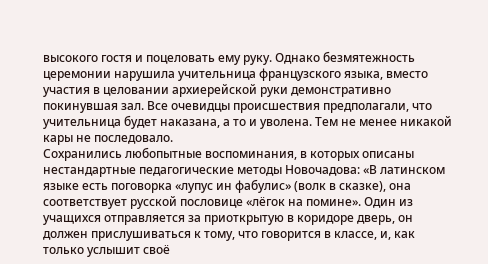высокого гостя и поцеловать ему руку. Однако безмятежность церемонии нарушила учительница французского языка, вместо участия в целовании архиерейской руки демонстративно покинувшая зал. Все очевидцы происшествия предполагали, что учительница будет наказана, а то и уволена. Тем не менее никакой кары не последовало.
Сохранились любопытные воспоминания, в которых описаны нестандартные педагогические методы Новочадова: «В латинском языке есть поговорка «лупус ин фабулис» (волк в сказке), она соответствует русской пословице «лёгок на помине». Один из учащихся отправляется за приоткрытую в коридоре дверь, он должен прислушиваться к тому, что говорится в классе, и, как только услышит своё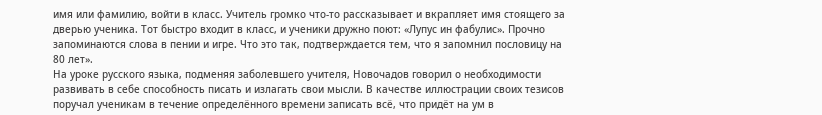имя или фамилию, войти в класс. Учитель громко что-то рассказывает и вкрапляет имя стоящего за дверью ученика. Тот быстро входит в класс, и ученики дружно поют: «Лупус ин фабулис». Прочно запоминаются слова в пении и игре. Что это так, подтверждается тем, что я запомнил пословицу на 80 лет».
На уроке русского языка, подменяя заболевшего учителя, Новочадов говорил о необходимости развивать в себе способность писать и излагать свои мысли. В качестве иллюстрации своих тезисов поручал ученикам в течение определённого времени записать всё, что придёт на ум в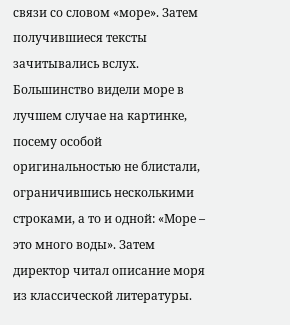связи со словом «море». Затем получившиеся тексты зачитывались вслух. Большинство видели море в лучшем случае на картинке, посему особой оригинальностью не блистали, ограничившись несколькими строками, а то и одной: «Море – это много воды». Затем директор читал описание моря из классической литературы.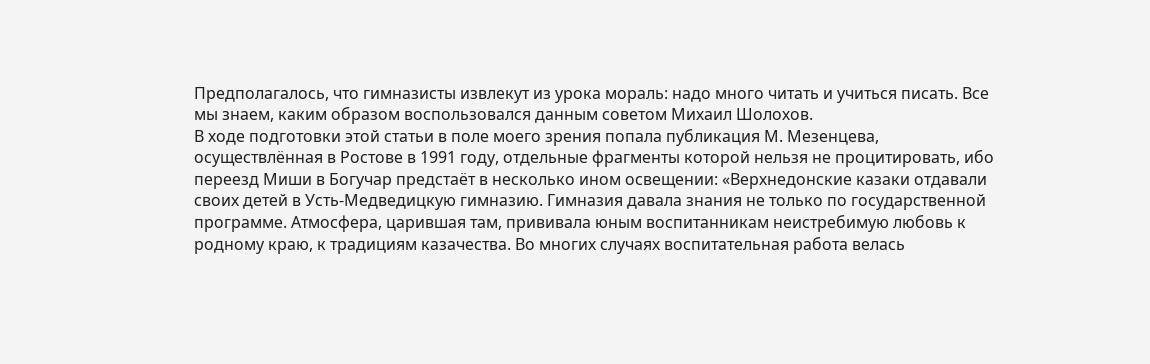Предполагалось, что гимназисты извлекут из урока мораль: надо много читать и учиться писать. Все мы знаем, каким образом воспользовался данным советом Михаил Шолохов.
В ходе подготовки этой статьи в поле моего зрения попала публикация М. Мезенцева, осуществлённая в Ростове в 1991 году, отдельные фрагменты которой нельзя не процитировать, ибо переезд Миши в Богучар предстаёт в несколько ином освещении: «Верхнедонские казаки отдавали своих детей в Усть-Медведицкую гимназию. Гимназия давала знания не только по государственной программе. Атмосфера, царившая там, прививала юным воспитанникам неистребимую любовь к родному краю, к традициям казачества. Во многих случаях воспитательная работа велась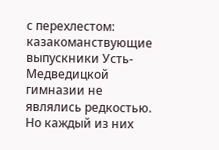с перехлестом: казакоманствующие выпускники Усть-Медведицкой гимназии не являлись редкостью. Но каждый из них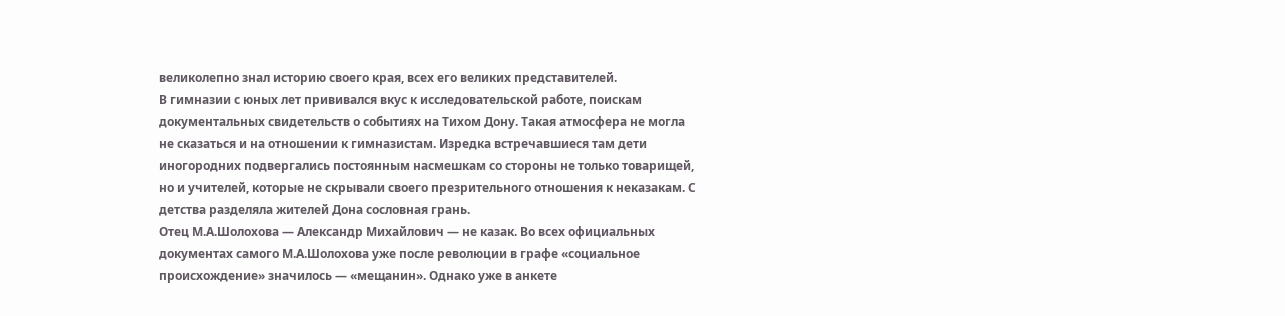великолепно знал историю своего края, всех его великих представителей.
В гимназии с юных лет прививался вкус к исследовательской работе, поискам документальных свидетельств о событиях на Тихом Дону. Такая атмосфера не могла не сказаться и на отношении к гимназистам. Изредка встречавшиеся там дети иногородних подвергались постоянным насмешкам со стороны не только товарищей, но и учителей, которые не скрывали своего презрительного отношения к неказакам. С детства разделяла жителей Дона сословная грань.
Отец М.А.Шолохова — Александр Михайлович — не казак. Во всех официальных документах самого М.А.Шолохова уже после революции в графе «социальное происхождение» значилось — «мещанин». Однако уже в анкете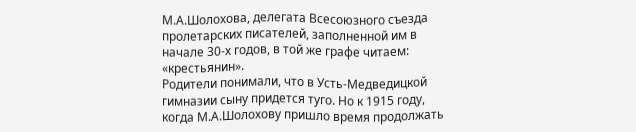М.А.Шолохова, делегата Всесоюзного съезда пролетарских писателей, заполненной им в начале 30-х годов, в той же графе читаем: «крестьянин».
Родители понимали, что в Усть-Медведицкой гимназии сыну придется туго. Но к 1915 году, когда М.А.Шолохову пришло время продолжать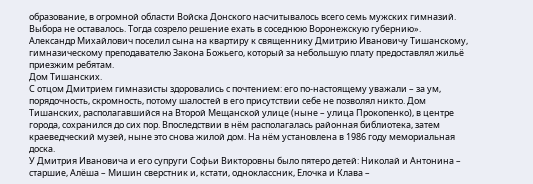образование, в огромной области Войска Донского насчитывалось всего семь мужских гимназий. Выбора не оставалось. Тогда созрело решение ехать в соседнюю Воронежскую губернию».
Александр Михайлович поселил сына на квартиру к священнику Дмитрию Ивановичу Тишанскому, гимназическому преподавателю Закона Божьего, который за небольшую плату предоставлял жильё приезжим ребятам.
Дом Тишанских.
С отцом Дмитрием гимназисты здоровались с почтением: его по-настоящему уважали – за ум, порядочность, скромность, потому шалостей в его присутствии себе не позволял никто. Дом Тишанских, располагавшийся на Второй Мещанской улице (ныне – улица Прокопенко), в центре города, сохранился до сих пор. Впоследствии в нём располагалась районная библиотека, затем краеведческий музей, ныне это снова жилой дом. На нём установлена в 1986 году мемориальная доска.
У Дмитрия Ивановича и его супруги Софьи Викторовны было пятеро детей: Николай и Антонина – старшие, Алёша – Мишин сверстник и, кстати, одноклассник, Елочка и Клава –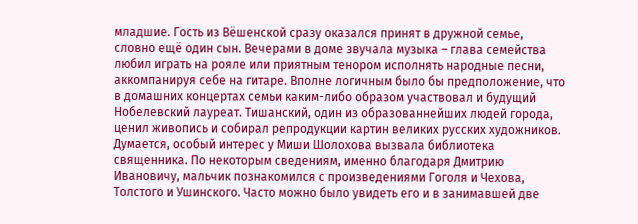младшие. Гость из Вёшенской сразу оказался принят в дружной семье, словно ещё один сын. Вечерами в доме звучала музыка – глава семейства любил играть на рояле или приятным тенором исполнять народные песни, аккомпанируя себе на гитаре. Вполне логичным было бы предположение, что в домашних концертах семьи каким-либо образом участвовал и будущий Нобелевский лауреат. Тишанский, один из образованнейших людей города, ценил живопись и собирал репродукции картин великих русских художников.
Думается, особый интерес у Миши Шолохова вызвала библиотека священника. По некоторым сведениям, именно благодаря Дмитрию Ивановичу, мальчик познакомился с произведениями Гоголя и Чехова, Толстого и Ушинского. Часто можно было увидеть его и в занимавшей две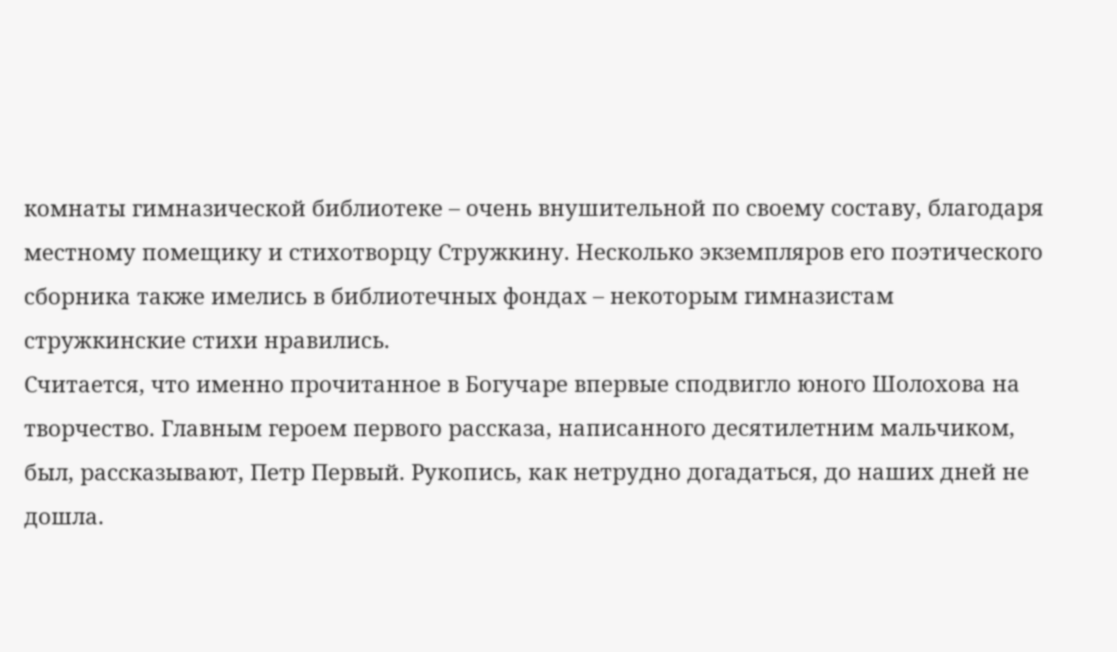комнаты гимназической библиотеке – очень внушительной по своему составу, благодаря местному помещику и стихотворцу Стружкину. Несколько экземпляров его поэтического сборника также имелись в библиотечных фондах – некоторым гимназистам стружкинские стихи нравились.
Считается, что именно прочитанное в Богучаре впервые сподвигло юного Шолохова на творчество. Главным героем первого рассказа, написанного десятилетним мальчиком, был, рассказывают, Петр Первый. Рукопись, как нетрудно догадаться, до наших дней не дошла.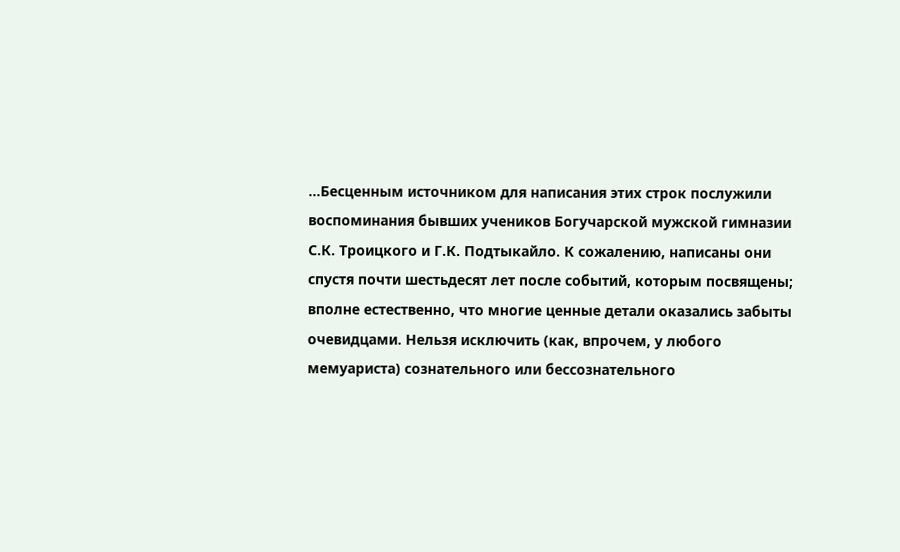…Бесценным источником для написания этих строк послужили воспоминания бывших учеников Богучарской мужской гимназии С.К. Троицкого и Г.К. Подтыкайло. К сожалению, написаны они спустя почти шестьдесят лет после событий, которым посвящены; вполне естественно, что многие ценные детали оказались забыты очевидцами. Нельзя исключить (как, впрочем, у любого мемуариста) сознательного или бессознательного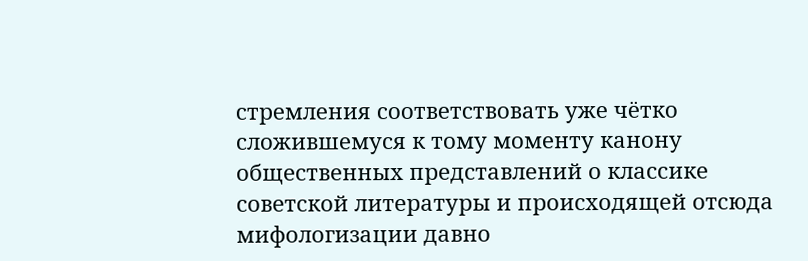стремления соответствовать уже чётко сложившемуся к тому моменту канону общественных представлений о классике советской литературы и происходящей отсюда мифологизации давно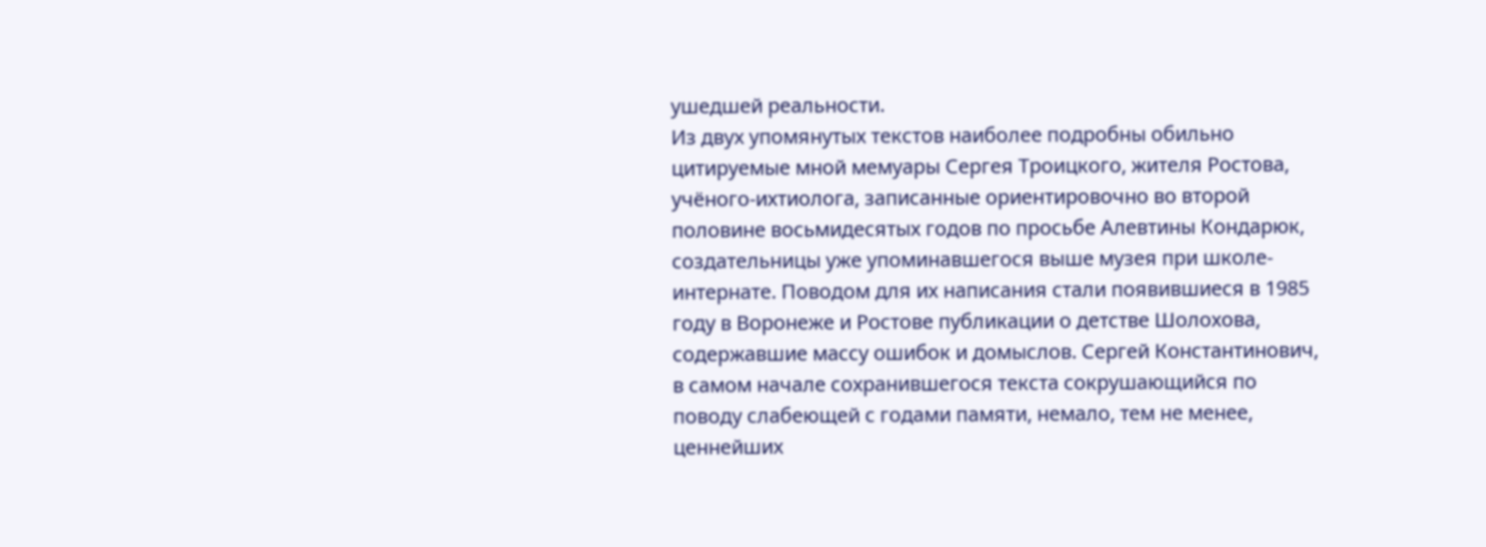ушедшей реальности.
Из двух упомянутых текстов наиболее подробны обильно цитируемые мной мемуары Сергея Троицкого, жителя Ростова, учёного-ихтиолога, записанные ориентировочно во второй половине восьмидесятых годов по просьбе Алевтины Кондарюк, создательницы уже упоминавшегося выше музея при школе-интернате. Поводом для их написания стали появившиеся в 1985 году в Воронеже и Ростове публикации о детстве Шолохова, содержавшие массу ошибок и домыслов. Сергей Константинович, в самом начале сохранившегося текста сокрушающийся по поводу слабеющей с годами памяти, немало, тем не менее, ценнейших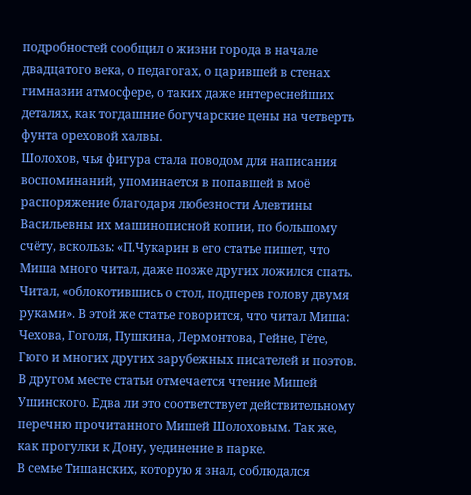подробностей сообщил о жизни города в начале двадцатого века, о педагогах, о царившей в стенах гимназии атмосфере, о таких даже интереснейших деталях, как тогдашние богучарские цены на четверть фунта ореховой халвы.
Шолохов, чья фигура стала поводом для написания воспоминаний, упоминается в попавшей в моё распоряжение благодаря любезности Алевтины Васильевны их машинописной копии, по большому счёту, вскользь: «П.Чукарин в его статье пишет, что Миша много читал, даже позже других ложился спать. Читал, «облокотившись о стол, подперев голову двумя руками». В этой же статье говорится, что читал Миша: Чехова, Гоголя, Пушкина, Лермонтова, Гейне, Гёте, Гюго и многих других зарубежных писателей и поэтов. В другом месте статьи отмечается чтение Мишей Ушинского. Едва ли это соответствует действительному перечню прочитанного Мишей Шолоховым. Так же, как прогулки к Дону, уединение в парке.
В семье Тишанских, которую я знал, соблюдался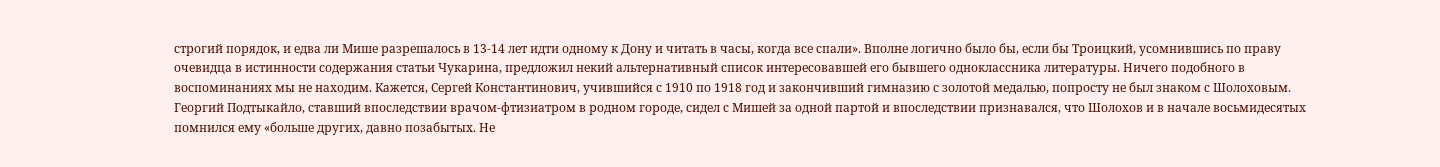строгий порядок, и едва ли Мише разрешалось в 13-14 лет идти одному к Дону и читать в часы, когда все спали». Вполне логично было бы, если бы Троицкий, усомнившись по праву очевидца в истинности содержания статьи Чукарина, предложил некий альтернативный список интересовавшей его бывшего одноклассника литературы. Ничего подобного в воспоминаниях мы не находим. Кажется, Сергей Константинович, учившийся с 1910 по 1918 год и закончивший гимназию с золотой медалью, попросту не был знаком с Шолоховым.
Георгий Подтыкайло, ставший впоследствии врачом-фтизиатром в родном городе, сидел с Мишей за одной партой и впоследствии признавался, что Шолохов и в начале восьмидесятых помнился ему «больше других, давно позабытых. Не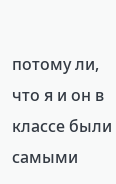потому ли, что я и он в классе были самыми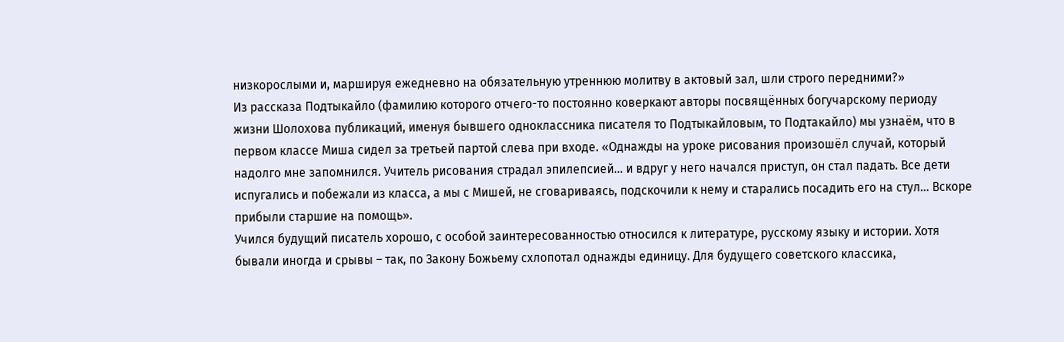низкорослыми и, маршируя ежедневно на обязательную утреннюю молитву в актовый зал, шли строго передними?»
Из рассказа Подтыкайло (фамилию которого отчего-то постоянно коверкают авторы посвящённых богучарскому периоду жизни Шолохова публикаций, именуя бывшего одноклассника писателя то Подтыкайловым, то Подтакайло) мы узнаём, что в первом классе Миша сидел за третьей партой слева при входе. «Однажды на уроке рисования произошёл случай, который надолго мне запомнился. Учитель рисования страдал эпилепсией… и вдруг у него начался приступ, он стал падать. Все дети испугались и побежали из класса, а мы с Мишей, не сговариваясь, подскочили к нему и старались посадить его на стул… Вскоре прибыли старшие на помощь».
Учился будущий писатель хорошо, с особой заинтересованностью относился к литературе, русскому языку и истории. Хотя бывали иногда и срывы – так, по Закону Божьему схлопотал однажды единицу. Для будущего советского классика,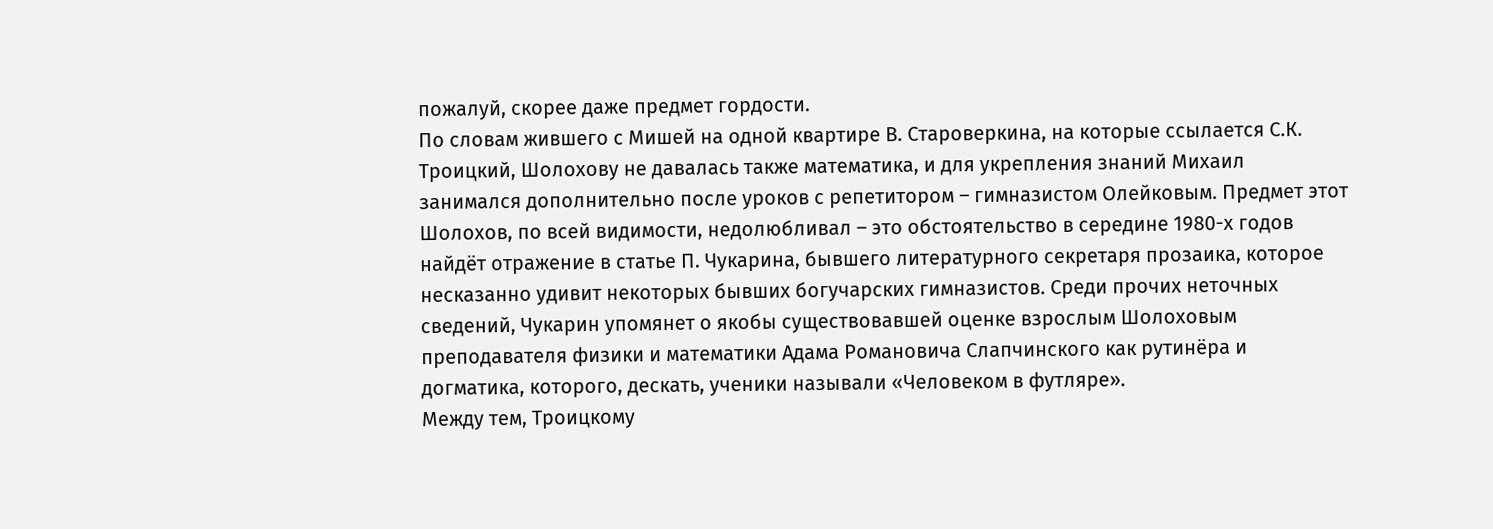пожалуй, скорее даже предмет гордости.
По словам жившего с Мишей на одной квартире В. Староверкина, на которые ссылается С.К. Троицкий, Шолохову не давалась также математика, и для укрепления знаний Михаил занимался дополнительно после уроков с репетитором – гимназистом Олейковым. Предмет этот Шолохов, по всей видимости, недолюбливал – это обстоятельство в середине 1980-х годов найдёт отражение в статье П. Чукарина, бывшего литературного секретаря прозаика, которое несказанно удивит некоторых бывших богучарских гимназистов. Среди прочих неточных сведений, Чукарин упомянет о якобы существовавшей оценке взрослым Шолоховым преподавателя физики и математики Адама Романовича Слапчинского как рутинёра и догматика, которого, дескать, ученики называли «Человеком в футляре».
Между тем, Троицкому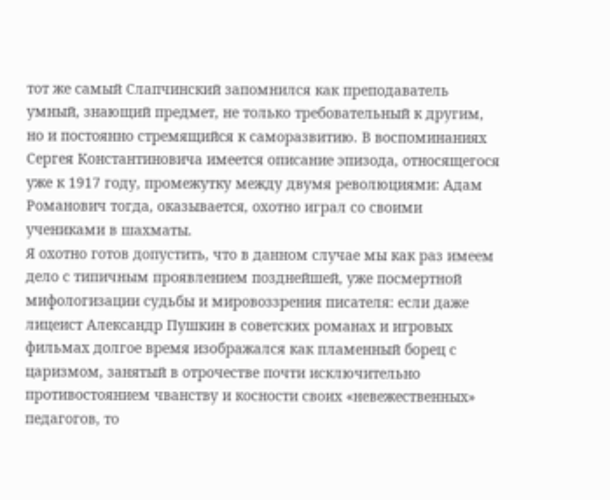тот же самый Слапчинский запомнился как преподаватель умный, знающий предмет, не только требовательный к другим, но и постоянно стремящийся к саморазвитию. В воспоминаниях Сергея Константиновича имеется описание эпизода, относящегося уже к 1917 году, промежутку между двумя революциями: Адам Романович тогда, оказывается, охотно играл со своими учениками в шахматы.
Я охотно готов допустить, что в данном случае мы как раз имеем дело с типичным проявлением позднейшей, уже посмертной мифологизации судьбы и мировоззрения писателя: если даже лицеист Александр Пушкин в советских романах и игровых фильмах долгое время изображался как пламенный борец с царизмом, занятый в отрочестве почти исключительно противостоянием чванству и косности своих «невежественных» педагогов, то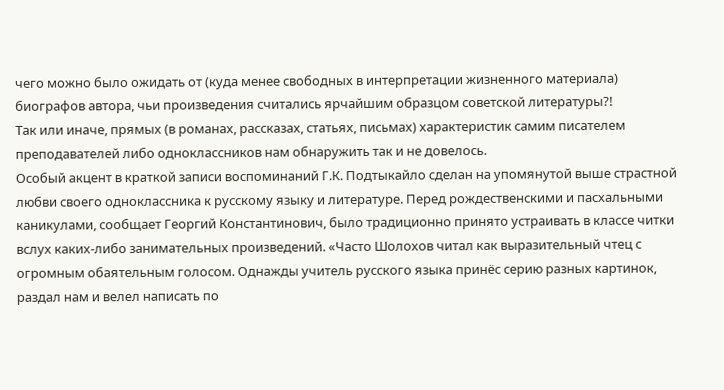чего можно было ожидать от (куда менее свободных в интерпретации жизненного материала) биографов автора, чьи произведения считались ярчайшим образцом советской литературы?!
Так или иначе, прямых (в романах, рассказах, статьях, письмах) характеристик самим писателем преподавателей либо одноклассников нам обнаружить так и не довелось.
Особый акцент в краткой записи воспоминаний Г.К. Подтыкайло сделан на упомянутой выше страстной любви своего одноклассника к русскому языку и литературе. Перед рождественскими и пасхальными каникулами, сообщает Георгий Константинович, было традиционно принято устраивать в классе читки вслух каких-либо занимательных произведений. «Часто Шолохов читал как выразительный чтец с огромным обаятельным голосом. Однажды учитель русского языка принёс серию разных картинок, раздал нам и велел написать по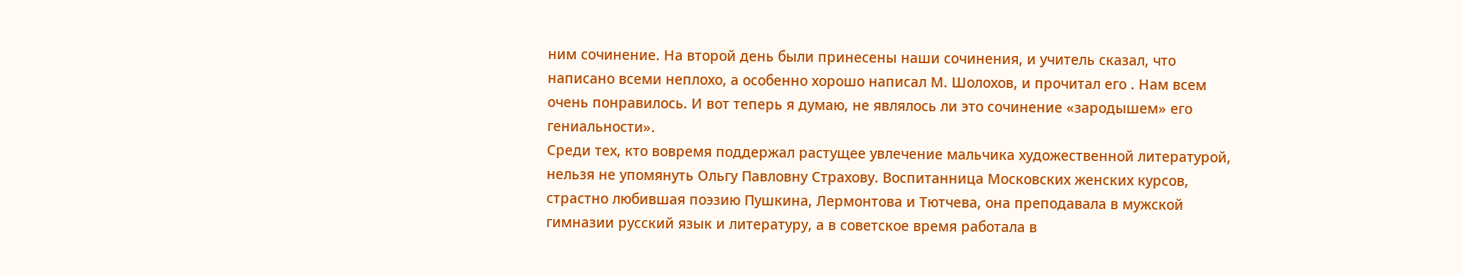ним сочинение. На второй день были принесены наши сочинения, и учитель сказал, что написано всеми неплохо, а особенно хорошо написал М. Шолохов, и прочитал его . Нам всем очень понравилось. И вот теперь я думаю, не являлось ли это сочинение «зародышем» его гениальности».
Среди тех, кто вовремя поддержал растущее увлечение мальчика художественной литературой, нельзя не упомянуть Ольгу Павловну Страхову. Воспитанница Московских женских курсов, страстно любившая поэзию Пушкина, Лермонтова и Тютчева, она преподавала в мужской гимназии русский язык и литературу, а в советское время работала в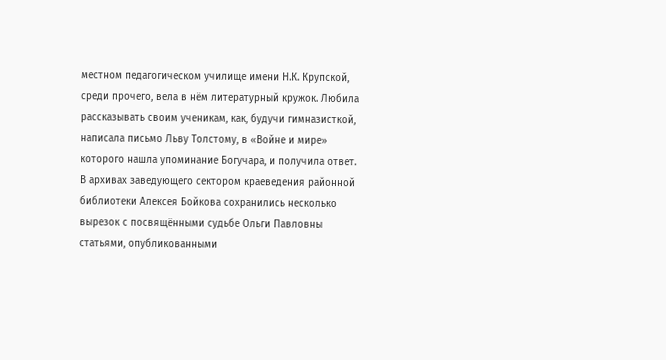местном педагогическом училище имени Н.К. Крупской, среди прочего, вела в нём литературный кружок. Любила рассказывать своим ученикам, как, будучи гимназисткой, написала письмо Льву Толстому, в «Войне и мире» которого нашла упоминание Богучара, и получила ответ.
В архивах заведующего сектором краеведения районной библиотеки Алексея Бойкова сохранились несколько вырезок с посвящёнными судьбе Ольги Павловны статьями, опубликованными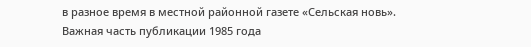в разное время в местной районной газете «Сельская новь». Важная часть публикации 1985 года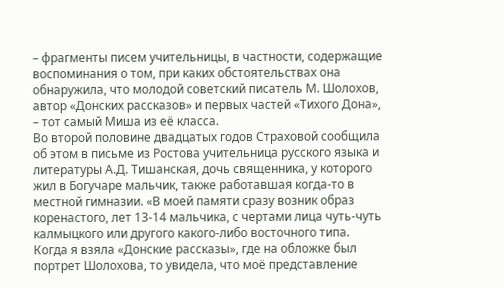– фрагменты писем учительницы, в частности, содержащие воспоминания о том, при каких обстоятельствах она обнаружила, что молодой советский писатель М. Шолохов, автор «Донских рассказов» и первых частей «Тихого Дона», – тот самый Миша из её класса.
Во второй половине двадцатых годов Страховой сообщила об этом в письме из Ростова учительница русского языка и литературы А.Д. Тишанская, дочь священника, у которого жил в Богучаре мальчик, также работавшая когда-то в местной гимназии. «В моей памяти сразу возник образ коренастого, лет 13-14 мальчика, с чертами лица чуть-чуть калмыцкого или другого какого-либо восточного типа. Когда я взяла «Донские рассказы», где на обложке был портрет Шолохова, то увидела, что моё представление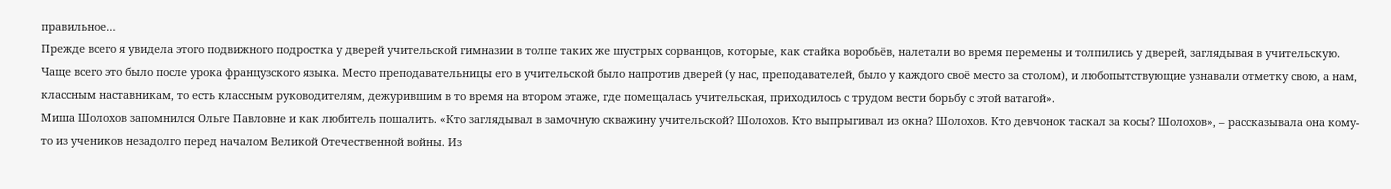правильное…
Прежде всего я увидела этого подвижного подростка у дверей учительской гимназии в толпе таких же шустрых сорванцов, которые, как стайка воробьёв, налетали во время перемены и толпились у дверей, заглядывая в учительскую. Чаще всего это было после урока французского языка. Место преподавательницы его в учительской было напротив дверей (у нас, преподавателей, было у каждого своё место за столом), и любопытствующие узнавали отметку свою, а нам, классным наставникам, то есть классным руководителям, дежурившим в то время на втором этаже, где помещалась учительская, приходилось с трудом вести борьбу с этой ватагой».
Миша Шолохов запомнился Ольге Павловне и как любитель пошалить. «Кто заглядывал в замочную скважину учительской? Шолохов. Кто выпрыгивал из окна? Шолохов. Кто девчонок таскал за косы? Шолохов», – рассказывала она кому-то из учеников незадолго перед началом Великой Отечественной войны. Из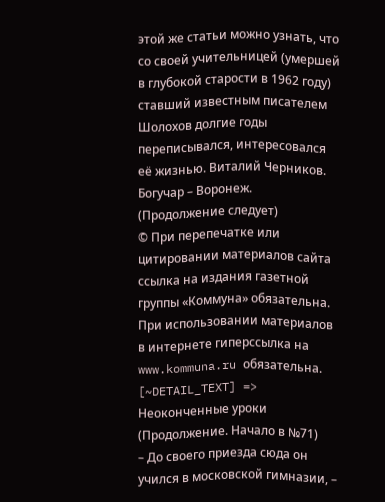этой же статьи можно узнать, что со своей учительницей (умершей в глубокой старости в 1962 году) ставший известным писателем Шолохов долгие годы переписывался, интересовался её жизнью. Виталий Черников.
Богучар – Воронеж.
(Продолжение следует)
© При перепечатке или цитировании материалов cайта ссылка на издания газетной группы «Коммуна» обязательна. При использовании материалов в интернете гиперссылка на www.kommuna.ru обязательна.
[~DETAIL_TEXT] => Неоконченные уроки
(Продолжение. Начало в №71)
– До своего приезда сюда он учился в московской гимназии, –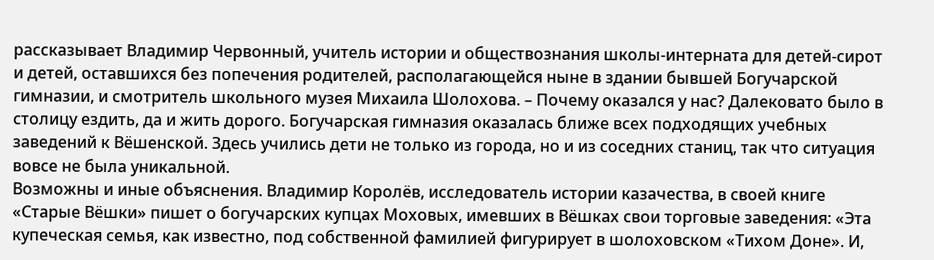рассказывает Владимир Червонный, учитель истории и обществознания школы-интерната для детей-сирот и детей, оставшихся без попечения родителей, располагающейся ныне в здании бывшей Богучарской гимназии, и смотритель школьного музея Михаила Шолохова. – Почему оказался у нас? Далековато было в столицу ездить, да и жить дорого. Богучарская гимназия оказалась ближе всех подходящих учебных заведений к Вёшенской. Здесь учились дети не только из города, но и из соседних станиц, так что ситуация вовсе не была уникальной.
Возможны и иные объяснения. Владимир Королёв, исследователь истории казачества, в своей книге «Старые Вёшки» пишет о богучарских купцах Моховых, имевших в Вёшках свои торговые заведения: «Эта купеческая семья, как известно, под собственной фамилией фигурирует в шолоховском «Тихом Доне». И,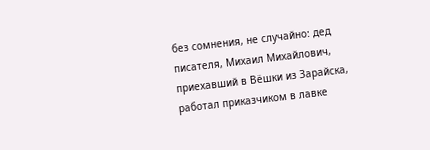без сомнения, не случайно: дед писателя, Михаил Михайлович, приехавший в Вёшки из Зарайска, работал приказчиком в лавке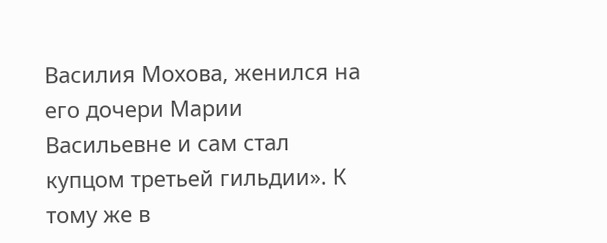Василия Мохова, женился на его дочери Марии Васильевне и сам стал купцом третьей гильдии». К тому же в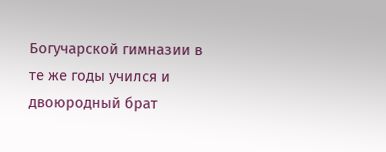Богучарской гимназии в те же годы учился и двоюродный брат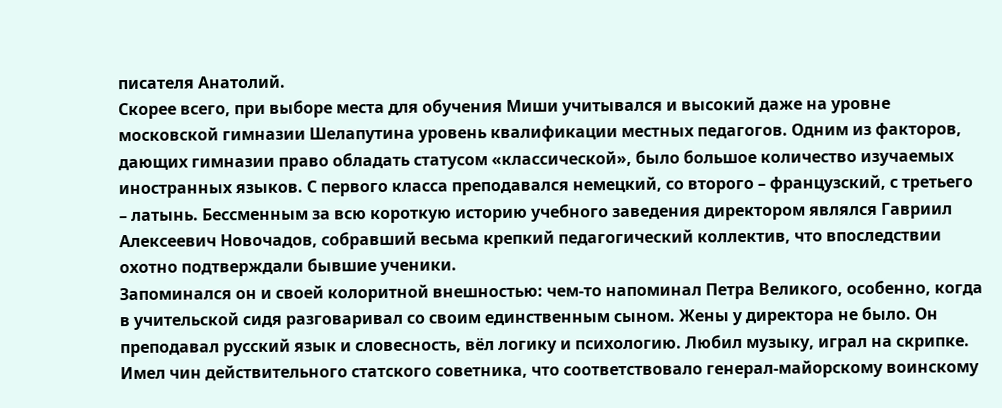писателя Анатолий.
Скорее всего, при выборе места для обучения Миши учитывался и высокий даже на уровне московской гимназии Шелапутина уровень квалификации местных педагогов. Одним из факторов, дающих гимназии право обладать статусом «классической», было большое количество изучаемых иностранных языков. С первого класса преподавался немецкий, со второго – французский, с третьего – латынь. Бессменным за всю короткую историю учебного заведения директором являлся Гавриил Алексеевич Новочадов, собравший весьма крепкий педагогический коллектив, что впоследствии охотно подтверждали бывшие ученики.
Запоминался он и своей колоритной внешностью: чем-то напоминал Петра Великого, особенно, когда в учительской сидя разговаривал со своим единственным сыном. Жены у директора не было. Он преподавал русский язык и словесность, вёл логику и психологию. Любил музыку, играл на скрипке. Имел чин действительного статского советника, что соответствовало генерал-майорскому воинскому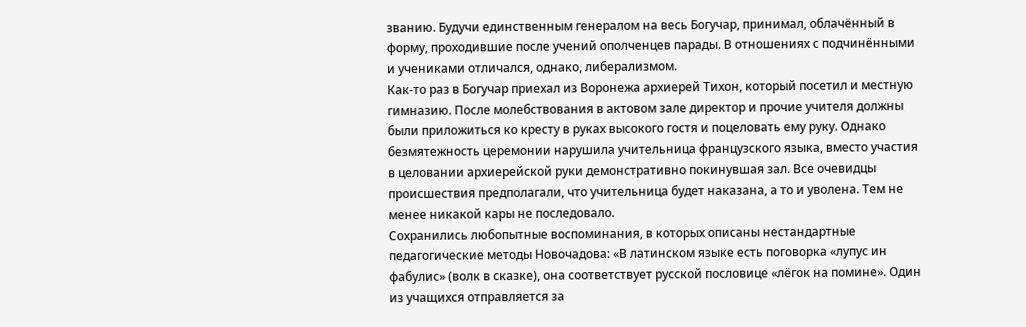званию. Будучи единственным генералом на весь Богучар, принимал, облачённый в форму, проходившие после учений ополченцев парады. В отношениях с подчинёнными и учениками отличался, однако, либерализмом.
Как-то раз в Богучар приехал из Воронежа архиерей Тихон, который посетил и местную гимназию. После молебствования в актовом зале директор и прочие учителя должны были приложиться ко кресту в руках высокого гостя и поцеловать ему руку. Однако безмятежность церемонии нарушила учительница французского языка, вместо участия в целовании архиерейской руки демонстративно покинувшая зал. Все очевидцы происшествия предполагали, что учительница будет наказана, а то и уволена. Тем не менее никакой кары не последовало.
Сохранились любопытные воспоминания, в которых описаны нестандартные педагогические методы Новочадова: «В латинском языке есть поговорка «лупус ин фабулис» (волк в сказке), она соответствует русской пословице «лёгок на помине». Один из учащихся отправляется за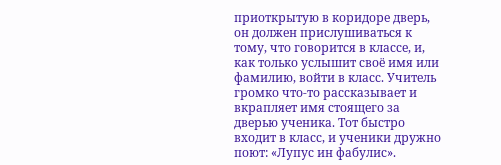приоткрытую в коридоре дверь, он должен прислушиваться к тому, что говорится в классе, и, как только услышит своё имя или фамилию, войти в класс. Учитель громко что-то рассказывает и вкрапляет имя стоящего за дверью ученика. Тот быстро входит в класс, и ученики дружно поют: «Лупус ин фабулис».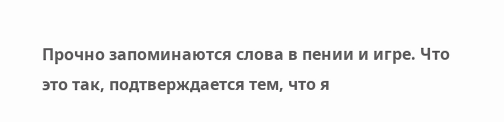Прочно запоминаются слова в пении и игре. Что это так, подтверждается тем, что я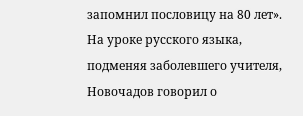запомнил пословицу на 80 лет».
На уроке русского языка, подменяя заболевшего учителя, Новочадов говорил о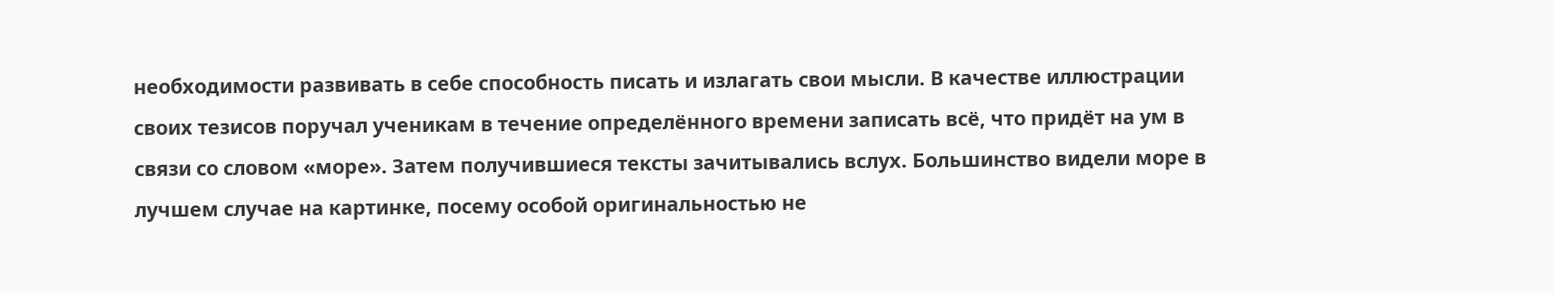необходимости развивать в себе способность писать и излагать свои мысли. В качестве иллюстрации своих тезисов поручал ученикам в течение определённого времени записать всё, что придёт на ум в связи со словом «море». Затем получившиеся тексты зачитывались вслух. Большинство видели море в лучшем случае на картинке, посему особой оригинальностью не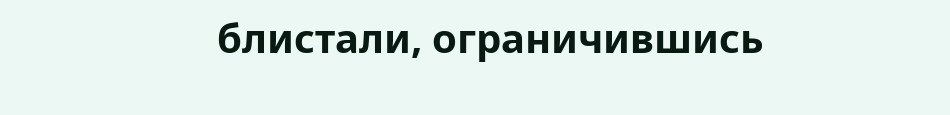блистали, ограничившись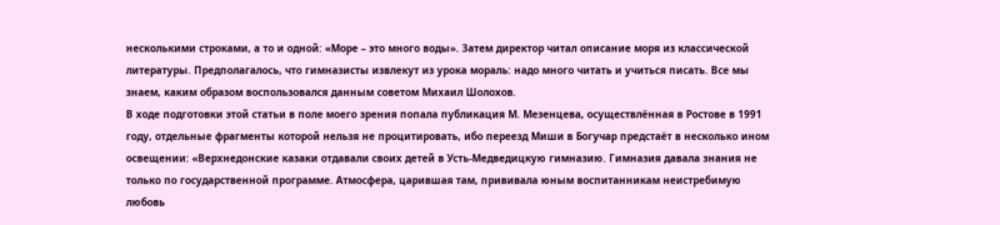несколькими строками, а то и одной: «Море – это много воды». Затем директор читал описание моря из классической литературы. Предполагалось, что гимназисты извлекут из урока мораль: надо много читать и учиться писать. Все мы знаем, каким образом воспользовался данным советом Михаил Шолохов.
В ходе подготовки этой статьи в поле моего зрения попала публикация М. Мезенцева, осуществлённая в Ростове в 1991 году, отдельные фрагменты которой нельзя не процитировать, ибо переезд Миши в Богучар предстаёт в несколько ином освещении: «Верхнедонские казаки отдавали своих детей в Усть-Медведицкую гимназию. Гимназия давала знания не только по государственной программе. Атмосфера, царившая там, прививала юным воспитанникам неистребимую любовь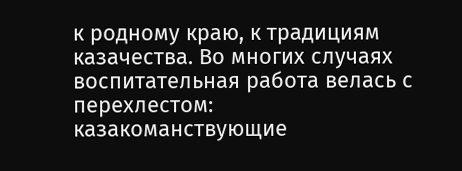к родному краю, к традициям казачества. Во многих случаях воспитательная работа велась с перехлестом: казакоманствующие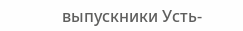выпускники Усть-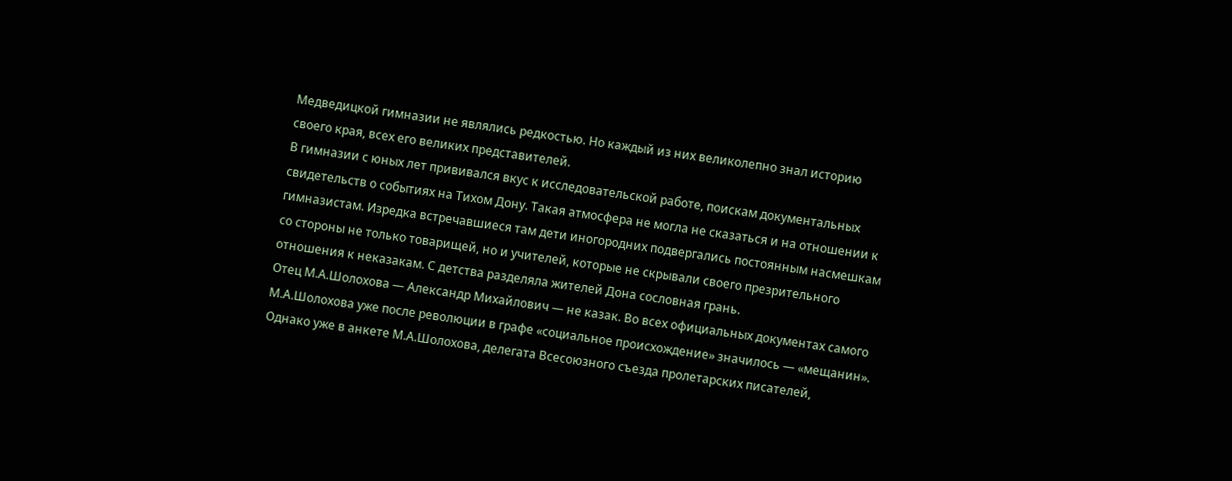Медведицкой гимназии не являлись редкостью. Но каждый из них великолепно знал историю своего края, всех его великих представителей.
В гимназии с юных лет прививался вкус к исследовательской работе, поискам документальных свидетельств о событиях на Тихом Дону. Такая атмосфера не могла не сказаться и на отношении к гимназистам. Изредка встречавшиеся там дети иногородних подвергались постоянным насмешкам со стороны не только товарищей, но и учителей, которые не скрывали своего презрительного отношения к неказакам. С детства разделяла жителей Дона сословная грань.
Отец М.А.Шолохова — Александр Михайлович — не казак. Во всех официальных документах самого М.А.Шолохова уже после революции в графе «социальное происхождение» значилось — «мещанин». Однако уже в анкете М.А.Шолохова, делегата Всесоюзного съезда пролетарских писателей,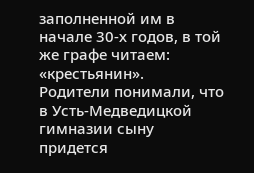заполненной им в начале 30-х годов, в той же графе читаем: «крестьянин».
Родители понимали, что в Усть-Медведицкой гимназии сыну придется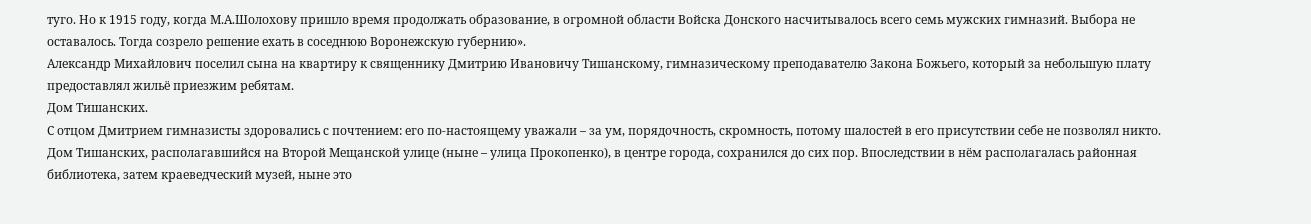туго. Но к 1915 году, когда М.А.Шолохову пришло время продолжать образование, в огромной области Войска Донского насчитывалось всего семь мужских гимназий. Выбора не оставалось. Тогда созрело решение ехать в соседнюю Воронежскую губернию».
Александр Михайлович поселил сына на квартиру к священнику Дмитрию Ивановичу Тишанскому, гимназическому преподавателю Закона Божьего, который за небольшую плату предоставлял жильё приезжим ребятам.
Дом Тишанских.
С отцом Дмитрием гимназисты здоровались с почтением: его по-настоящему уважали – за ум, порядочность, скромность, потому шалостей в его присутствии себе не позволял никто. Дом Тишанских, располагавшийся на Второй Мещанской улице (ныне – улица Прокопенко), в центре города, сохранился до сих пор. Впоследствии в нём располагалась районная библиотека, затем краеведческий музей, ныне это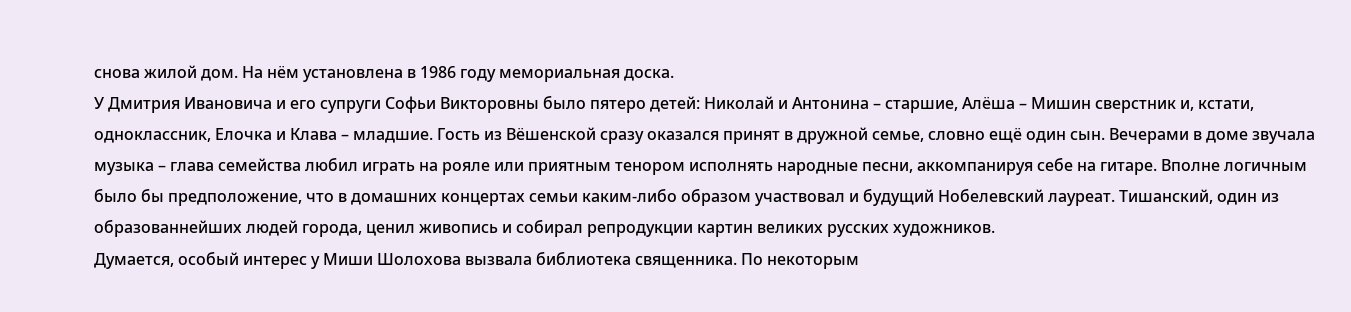снова жилой дом. На нём установлена в 1986 году мемориальная доска.
У Дмитрия Ивановича и его супруги Софьи Викторовны было пятеро детей: Николай и Антонина – старшие, Алёша – Мишин сверстник и, кстати, одноклассник, Елочка и Клава – младшие. Гость из Вёшенской сразу оказался принят в дружной семье, словно ещё один сын. Вечерами в доме звучала музыка – глава семейства любил играть на рояле или приятным тенором исполнять народные песни, аккомпанируя себе на гитаре. Вполне логичным было бы предположение, что в домашних концертах семьи каким-либо образом участвовал и будущий Нобелевский лауреат. Тишанский, один из образованнейших людей города, ценил живопись и собирал репродукции картин великих русских художников.
Думается, особый интерес у Миши Шолохова вызвала библиотека священника. По некоторым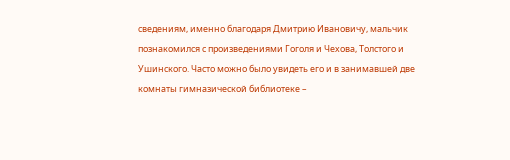сведениям, именно благодаря Дмитрию Ивановичу, мальчик познакомился с произведениями Гоголя и Чехова, Толстого и Ушинского. Часто можно было увидеть его и в занимавшей две комнаты гимназической библиотеке –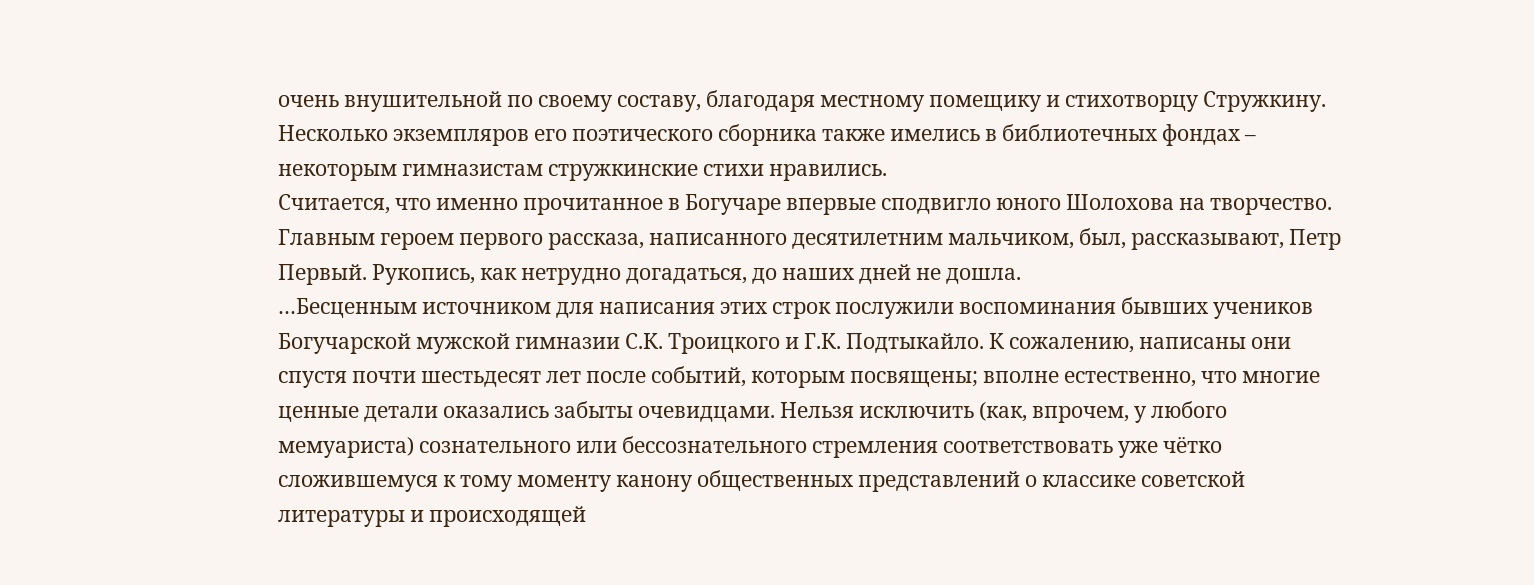очень внушительной по своему составу, благодаря местному помещику и стихотворцу Стружкину. Несколько экземпляров его поэтического сборника также имелись в библиотечных фондах – некоторым гимназистам стружкинские стихи нравились.
Считается, что именно прочитанное в Богучаре впервые сподвигло юного Шолохова на творчество. Главным героем первого рассказа, написанного десятилетним мальчиком, был, рассказывают, Петр Первый. Рукопись, как нетрудно догадаться, до наших дней не дошла.
…Бесценным источником для написания этих строк послужили воспоминания бывших учеников Богучарской мужской гимназии С.К. Троицкого и Г.К. Подтыкайло. К сожалению, написаны они спустя почти шестьдесят лет после событий, которым посвящены; вполне естественно, что многие ценные детали оказались забыты очевидцами. Нельзя исключить (как, впрочем, у любого мемуариста) сознательного или бессознательного стремления соответствовать уже чётко сложившемуся к тому моменту канону общественных представлений о классике советской литературы и происходящей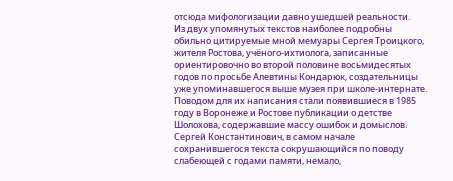отсюда мифологизации давно ушедшей реальности.
Из двух упомянутых текстов наиболее подробны обильно цитируемые мной мемуары Сергея Троицкого, жителя Ростова, учёного-ихтиолога, записанные ориентировочно во второй половине восьмидесятых годов по просьбе Алевтины Кондарюк, создательницы уже упоминавшегося выше музея при школе-интернате. Поводом для их написания стали появившиеся в 1985 году в Воронеже и Ростове публикации о детстве Шолохова, содержавшие массу ошибок и домыслов. Сергей Константинович, в самом начале сохранившегося текста сокрушающийся по поводу слабеющей с годами памяти, немало,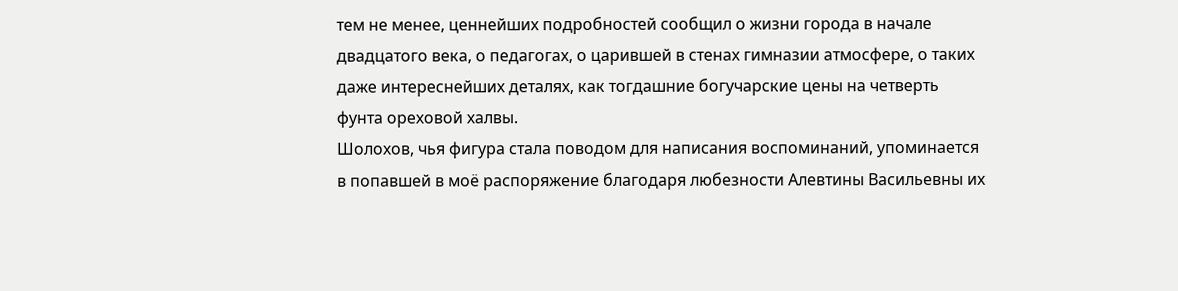тем не менее, ценнейших подробностей сообщил о жизни города в начале двадцатого века, о педагогах, о царившей в стенах гимназии атмосфере, о таких даже интереснейших деталях, как тогдашние богучарские цены на четверть фунта ореховой халвы.
Шолохов, чья фигура стала поводом для написания воспоминаний, упоминается в попавшей в моё распоряжение благодаря любезности Алевтины Васильевны их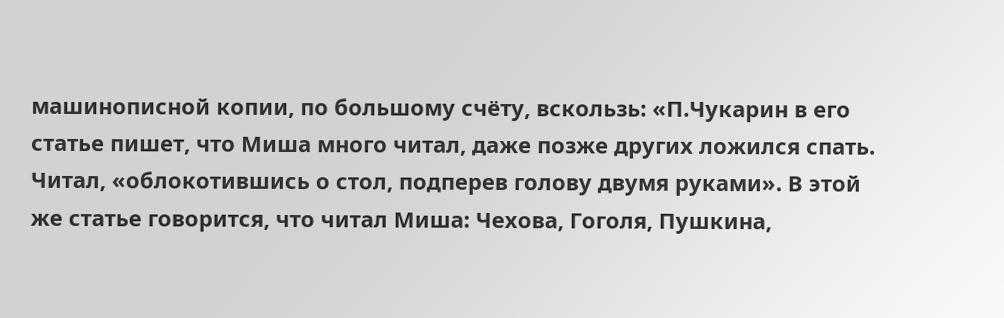машинописной копии, по большому счёту, вскользь: «П.Чукарин в его статье пишет, что Миша много читал, даже позже других ложился спать. Читал, «облокотившись о стол, подперев голову двумя руками». В этой же статье говорится, что читал Миша: Чехова, Гоголя, Пушкина,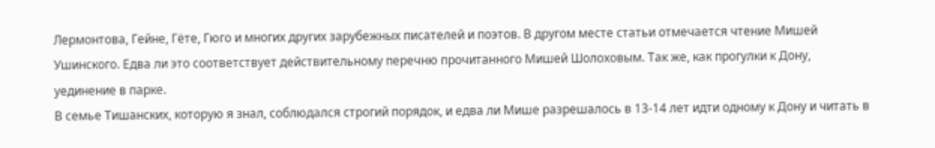Лермонтова, Гейне, Гёте, Гюго и многих других зарубежных писателей и поэтов. В другом месте статьи отмечается чтение Мишей Ушинского. Едва ли это соответствует действительному перечню прочитанного Мишей Шолоховым. Так же, как прогулки к Дону, уединение в парке.
В семье Тишанских, которую я знал, соблюдался строгий порядок, и едва ли Мише разрешалось в 13-14 лет идти одному к Дону и читать в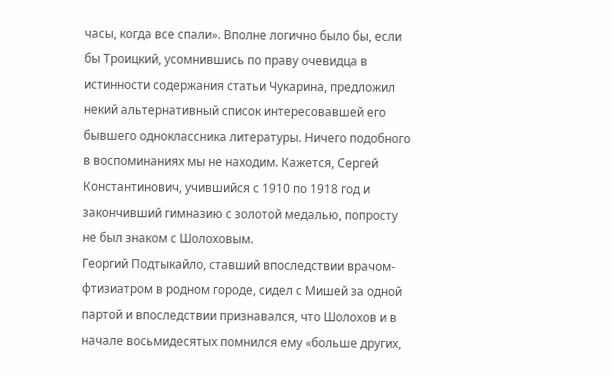часы, когда все спали». Вполне логично было бы, если бы Троицкий, усомнившись по праву очевидца в истинности содержания статьи Чукарина, предложил некий альтернативный список интересовавшей его бывшего одноклассника литературы. Ничего подобного в воспоминаниях мы не находим. Кажется, Сергей Константинович, учившийся с 1910 по 1918 год и закончивший гимназию с золотой медалью, попросту не был знаком с Шолоховым.
Георгий Подтыкайло, ставший впоследствии врачом-фтизиатром в родном городе, сидел с Мишей за одной партой и впоследствии признавался, что Шолохов и в начале восьмидесятых помнился ему «больше других,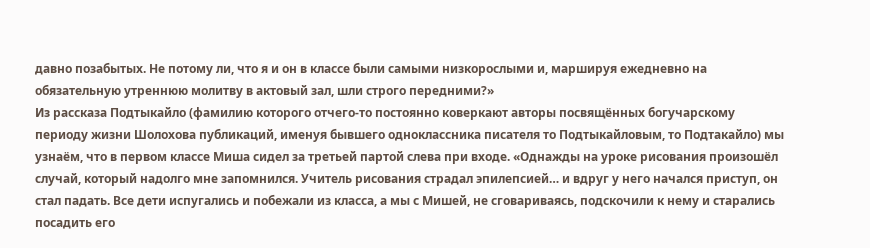давно позабытых. Не потому ли, что я и он в классе были самыми низкорослыми и, маршируя ежедневно на обязательную утреннюю молитву в актовый зал, шли строго передними?»
Из рассказа Подтыкайло (фамилию которого отчего-то постоянно коверкают авторы посвящённых богучарскому периоду жизни Шолохова публикаций, именуя бывшего одноклассника писателя то Подтыкайловым, то Подтакайло) мы узнаём, что в первом классе Миша сидел за третьей партой слева при входе. «Однажды на уроке рисования произошёл случай, который надолго мне запомнился. Учитель рисования страдал эпилепсией… и вдруг у него начался приступ, он стал падать. Все дети испугались и побежали из класса, а мы с Мишей, не сговариваясь, подскочили к нему и старались посадить его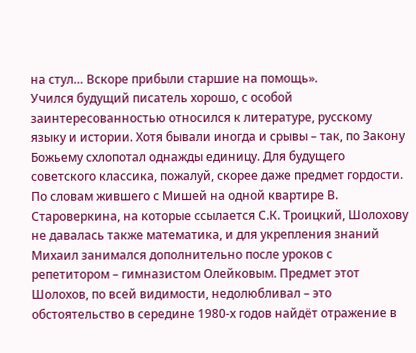на стул… Вскоре прибыли старшие на помощь».
Учился будущий писатель хорошо, с особой заинтересованностью относился к литературе, русскому языку и истории. Хотя бывали иногда и срывы – так, по Закону Божьему схлопотал однажды единицу. Для будущего советского классика, пожалуй, скорее даже предмет гордости.
По словам жившего с Мишей на одной квартире В. Староверкина, на которые ссылается С.К. Троицкий, Шолохову не давалась также математика, и для укрепления знаний Михаил занимался дополнительно после уроков с репетитором – гимназистом Олейковым. Предмет этот Шолохов, по всей видимости, недолюбливал – это обстоятельство в середине 1980-х годов найдёт отражение в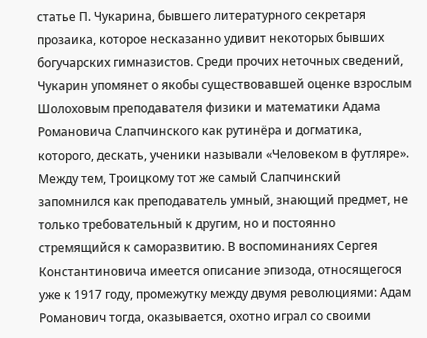статье П. Чукарина, бывшего литературного секретаря прозаика, которое несказанно удивит некоторых бывших богучарских гимназистов. Среди прочих неточных сведений, Чукарин упомянет о якобы существовавшей оценке взрослым Шолоховым преподавателя физики и математики Адама Романовича Слапчинского как рутинёра и догматика, которого, дескать, ученики называли «Человеком в футляре».
Между тем, Троицкому тот же самый Слапчинский запомнился как преподаватель умный, знающий предмет, не только требовательный к другим, но и постоянно стремящийся к саморазвитию. В воспоминаниях Сергея Константиновича имеется описание эпизода, относящегося уже к 1917 году, промежутку между двумя революциями: Адам Романович тогда, оказывается, охотно играл со своими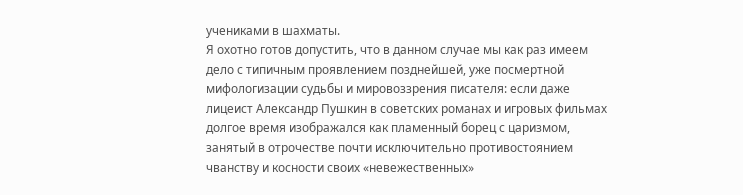учениками в шахматы.
Я охотно готов допустить, что в данном случае мы как раз имеем дело с типичным проявлением позднейшей, уже посмертной мифологизации судьбы и мировоззрения писателя: если даже лицеист Александр Пушкин в советских романах и игровых фильмах долгое время изображался как пламенный борец с царизмом, занятый в отрочестве почти исключительно противостоянием чванству и косности своих «невежественных»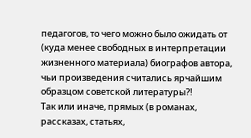педагогов, то чего можно было ожидать от (куда менее свободных в интерпретации жизненного материала) биографов автора, чьи произведения считались ярчайшим образцом советской литературы?!
Так или иначе, прямых (в романах, рассказах, статьях,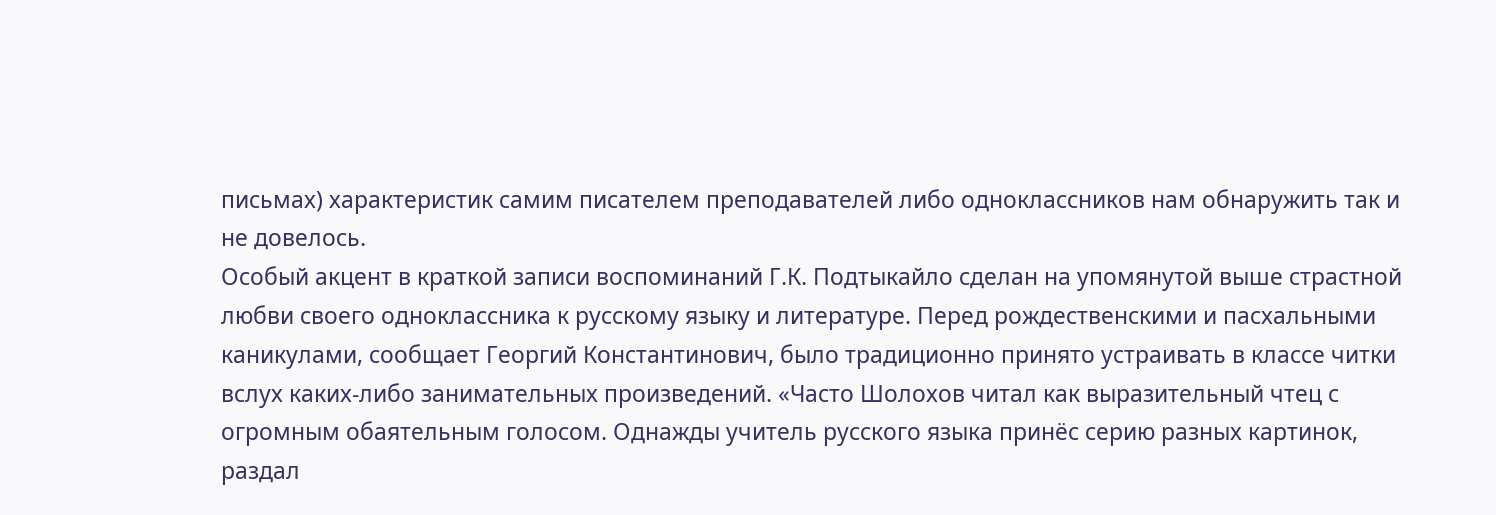письмах) характеристик самим писателем преподавателей либо одноклассников нам обнаружить так и не довелось.
Особый акцент в краткой записи воспоминаний Г.К. Подтыкайло сделан на упомянутой выше страстной любви своего одноклассника к русскому языку и литературе. Перед рождественскими и пасхальными каникулами, сообщает Георгий Константинович, было традиционно принято устраивать в классе читки вслух каких-либо занимательных произведений. «Часто Шолохов читал как выразительный чтец с огромным обаятельным голосом. Однажды учитель русского языка принёс серию разных картинок, раздал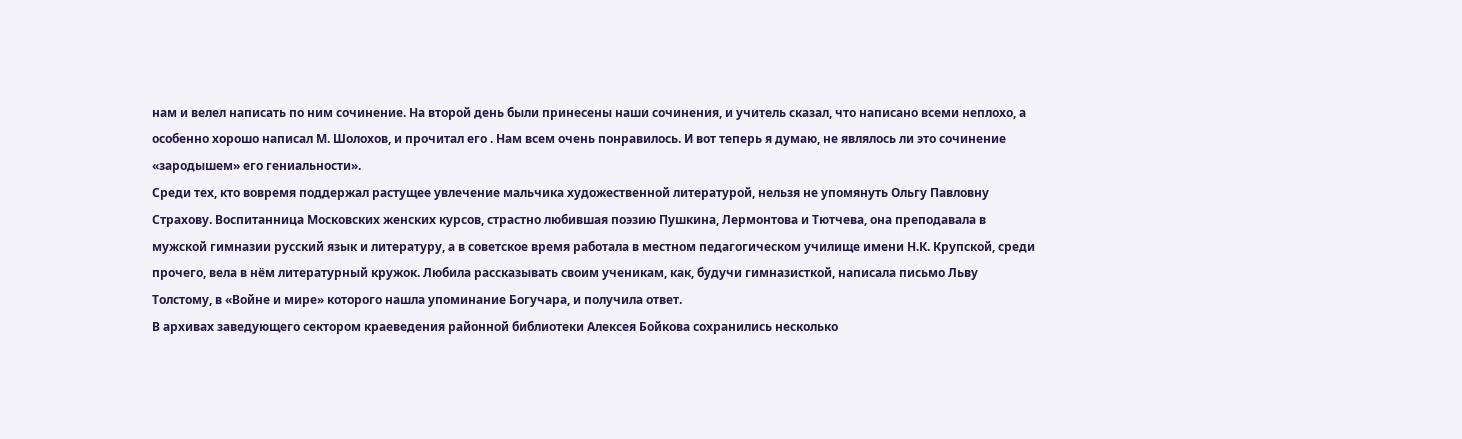нам и велел написать по ним сочинение. На второй день были принесены наши сочинения, и учитель сказал, что написано всеми неплохо, а особенно хорошо написал М. Шолохов, и прочитал его . Нам всем очень понравилось. И вот теперь я думаю, не являлось ли это сочинение «зародышем» его гениальности».
Среди тех, кто вовремя поддержал растущее увлечение мальчика художественной литературой, нельзя не упомянуть Ольгу Павловну Страхову. Воспитанница Московских женских курсов, страстно любившая поэзию Пушкина, Лермонтова и Тютчева, она преподавала в мужской гимназии русский язык и литературу, а в советское время работала в местном педагогическом училище имени Н.К. Крупской, среди прочего, вела в нём литературный кружок. Любила рассказывать своим ученикам, как, будучи гимназисткой, написала письмо Льву Толстому, в «Войне и мире» которого нашла упоминание Богучара, и получила ответ.
В архивах заведующего сектором краеведения районной библиотеки Алексея Бойкова сохранились несколько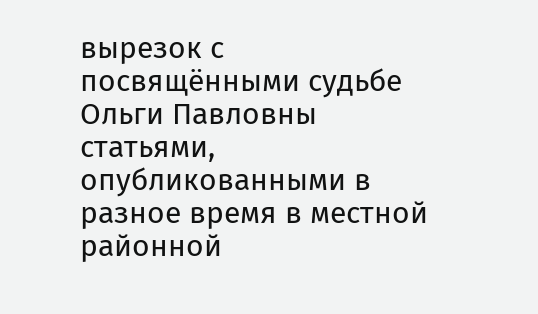вырезок с посвящёнными судьбе Ольги Павловны статьями, опубликованными в разное время в местной районной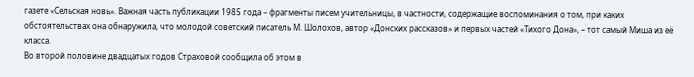газете «Сельская новь». Важная часть публикации 1985 года – фрагменты писем учительницы, в частности, содержащие воспоминания о том, при каких обстоятельствах она обнаружила, что молодой советский писатель М. Шолохов, автор «Донских рассказов» и первых частей «Тихого Дона», – тот самый Миша из её класса.
Во второй половине двадцатых годов Страховой сообщила об этом в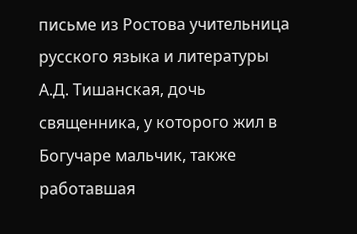письме из Ростова учительница русского языка и литературы А.Д. Тишанская, дочь священника, у которого жил в Богучаре мальчик, также работавшая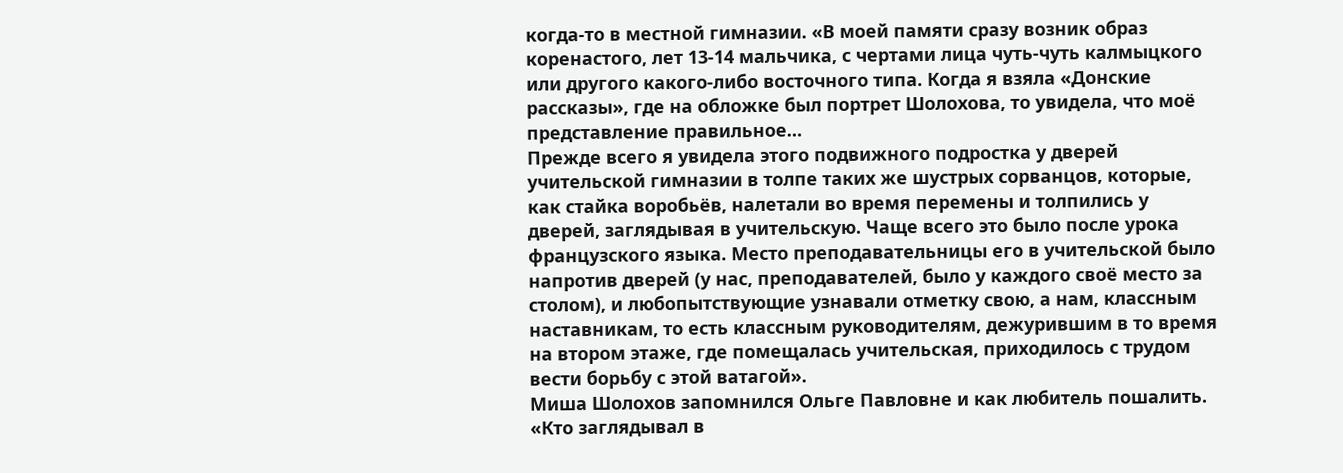когда-то в местной гимназии. «В моей памяти сразу возник образ коренастого, лет 13-14 мальчика, с чертами лица чуть-чуть калмыцкого или другого какого-либо восточного типа. Когда я взяла «Донские рассказы», где на обложке был портрет Шолохова, то увидела, что моё представление правильное…
Прежде всего я увидела этого подвижного подростка у дверей учительской гимназии в толпе таких же шустрых сорванцов, которые, как стайка воробьёв, налетали во время перемены и толпились у дверей, заглядывая в учительскую. Чаще всего это было после урока французского языка. Место преподавательницы его в учительской было напротив дверей (у нас, преподавателей, было у каждого своё место за столом), и любопытствующие узнавали отметку свою, а нам, классным наставникам, то есть классным руководителям, дежурившим в то время на втором этаже, где помещалась учительская, приходилось с трудом вести борьбу с этой ватагой».
Миша Шолохов запомнился Ольге Павловне и как любитель пошалить. «Кто заглядывал в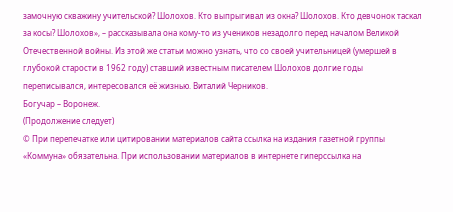замочную скважину учительской? Шолохов. Кто выпрыгивал из окна? Шолохов. Кто девчонок таскал за косы? Шолохов», – рассказывала она кому-то из учеников незадолго перед началом Великой Отечественной войны. Из этой же статьи можно узнать, что со своей учительницей (умершей в глубокой старости в 1962 году) ставший известным писателем Шолохов долгие годы переписывался, интересовался её жизнью. Виталий Черников.
Богучар – Воронеж.
(Продолжение следует)
© При перепечатке или цитировании материалов cайта ссылка на издания газетной группы «Коммуна» обязательна. При использовании материалов в интернете гиперссылка на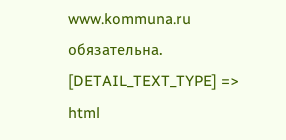www.kommuna.ru обязательна.
[DETAIL_TEXT_TYPE] => html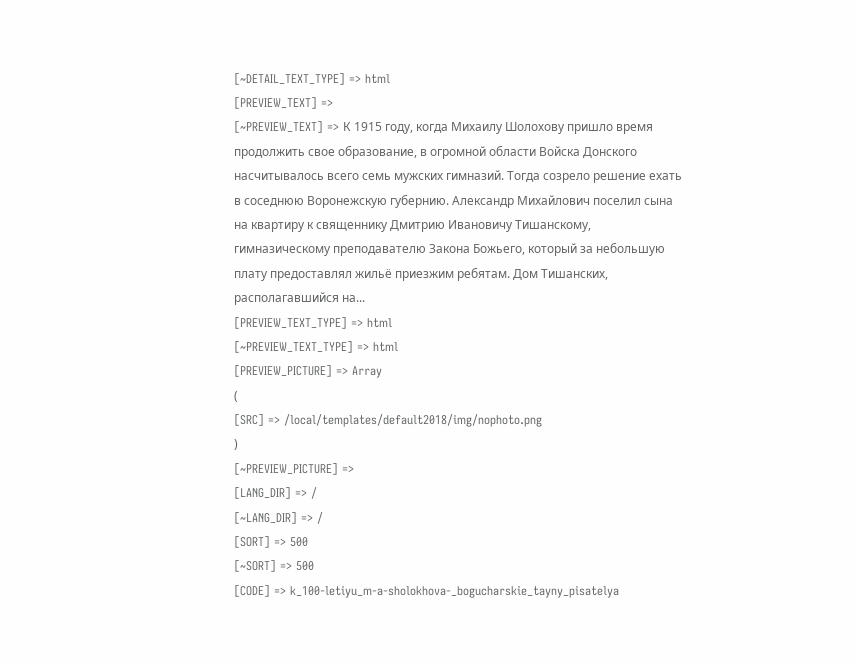[~DETAIL_TEXT_TYPE] => html
[PREVIEW_TEXT] =>
[~PREVIEW_TEXT] => К 1915 году, когда Михаилу Шолохову пришло время продолжить свое образование, в огромной области Войска Донского насчитывалось всего семь мужских гимназий. Тогда созрело решение ехать в соседнюю Воронежскую губернию. Александр Михайлович поселил сына на квартиру к священнику Дмитрию Ивановичу Тишанскому, гимназическому преподавателю Закона Божьего, который за небольшую плату предоставлял жильё приезжим ребятам. Дом Тишанских, располагавшийся на...
[PREVIEW_TEXT_TYPE] => html
[~PREVIEW_TEXT_TYPE] => html
[PREVIEW_PICTURE] => Array
(
[SRC] => /local/templates/default2018/img/nophoto.png
)
[~PREVIEW_PICTURE] =>
[LANG_DIR] => /
[~LANG_DIR] => /
[SORT] => 500
[~SORT] => 500
[CODE] => k_100-letiyu_m-a-sholokhova-_bogucharskie_tayny_pisatelya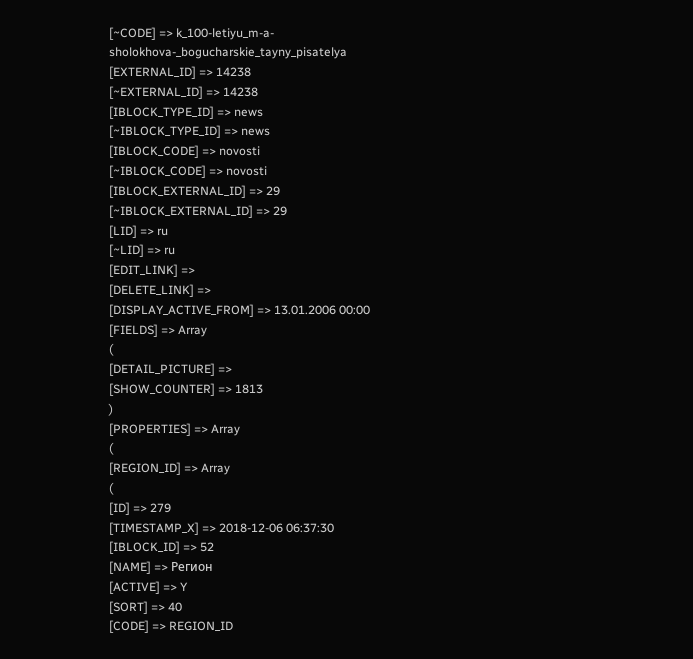[~CODE] => k_100-letiyu_m-a-sholokhova-_bogucharskie_tayny_pisatelya
[EXTERNAL_ID] => 14238
[~EXTERNAL_ID] => 14238
[IBLOCK_TYPE_ID] => news
[~IBLOCK_TYPE_ID] => news
[IBLOCK_CODE] => novosti
[~IBLOCK_CODE] => novosti
[IBLOCK_EXTERNAL_ID] => 29
[~IBLOCK_EXTERNAL_ID] => 29
[LID] => ru
[~LID] => ru
[EDIT_LINK] =>
[DELETE_LINK] =>
[DISPLAY_ACTIVE_FROM] => 13.01.2006 00:00
[FIELDS] => Array
(
[DETAIL_PICTURE] =>
[SHOW_COUNTER] => 1813
)
[PROPERTIES] => Array
(
[REGION_ID] => Array
(
[ID] => 279
[TIMESTAMP_X] => 2018-12-06 06:37:30
[IBLOCK_ID] => 52
[NAME] => Регион
[ACTIVE] => Y
[SORT] => 40
[CODE] => REGION_ID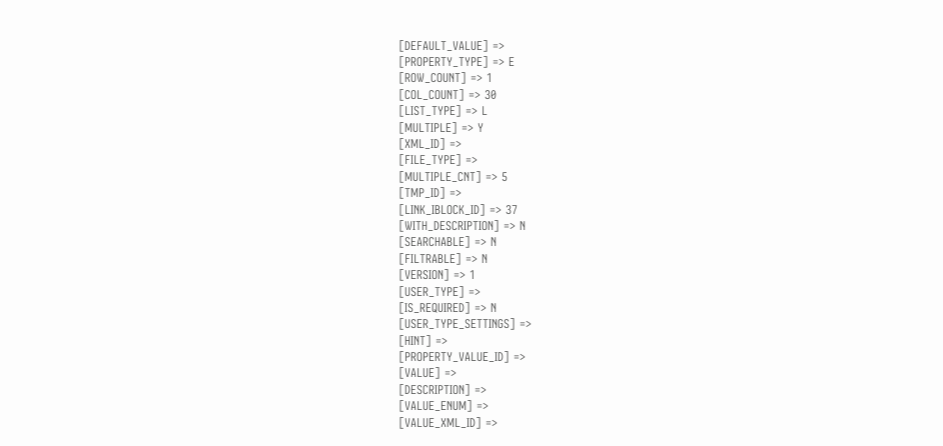[DEFAULT_VALUE] =>
[PROPERTY_TYPE] => E
[ROW_COUNT] => 1
[COL_COUNT] => 30
[LIST_TYPE] => L
[MULTIPLE] => Y
[XML_ID] =>
[FILE_TYPE] =>
[MULTIPLE_CNT] => 5
[TMP_ID] =>
[LINK_IBLOCK_ID] => 37
[WITH_DESCRIPTION] => N
[SEARCHABLE] => N
[FILTRABLE] => N
[VERSION] => 1
[USER_TYPE] =>
[IS_REQUIRED] => N
[USER_TYPE_SETTINGS] =>
[HINT] =>
[PROPERTY_VALUE_ID] =>
[VALUE] =>
[DESCRIPTION] =>
[VALUE_ENUM] =>
[VALUE_XML_ID] =>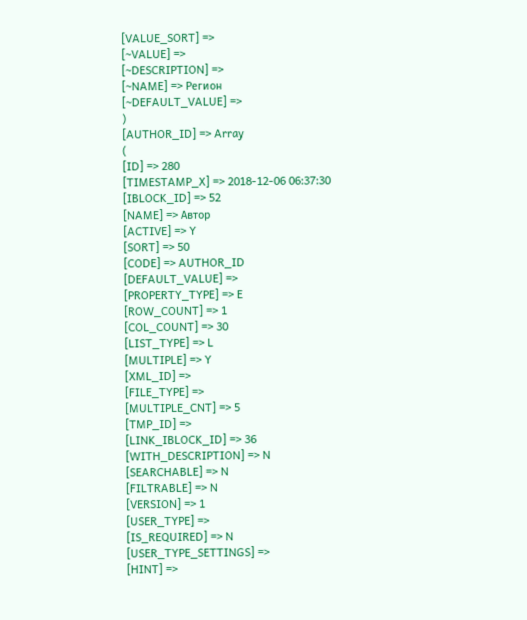[VALUE_SORT] =>
[~VALUE] =>
[~DESCRIPTION] =>
[~NAME] => Регион
[~DEFAULT_VALUE] =>
)
[AUTHOR_ID] => Array
(
[ID] => 280
[TIMESTAMP_X] => 2018-12-06 06:37:30
[IBLOCK_ID] => 52
[NAME] => Автор
[ACTIVE] => Y
[SORT] => 50
[CODE] => AUTHOR_ID
[DEFAULT_VALUE] =>
[PROPERTY_TYPE] => E
[ROW_COUNT] => 1
[COL_COUNT] => 30
[LIST_TYPE] => L
[MULTIPLE] => Y
[XML_ID] =>
[FILE_TYPE] =>
[MULTIPLE_CNT] => 5
[TMP_ID] =>
[LINK_IBLOCK_ID] => 36
[WITH_DESCRIPTION] => N
[SEARCHABLE] => N
[FILTRABLE] => N
[VERSION] => 1
[USER_TYPE] =>
[IS_REQUIRED] => N
[USER_TYPE_SETTINGS] =>
[HINT] =>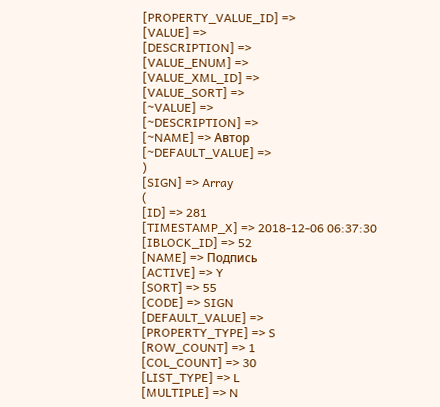[PROPERTY_VALUE_ID] =>
[VALUE] =>
[DESCRIPTION] =>
[VALUE_ENUM] =>
[VALUE_XML_ID] =>
[VALUE_SORT] =>
[~VALUE] =>
[~DESCRIPTION] =>
[~NAME] => Автор
[~DEFAULT_VALUE] =>
)
[SIGN] => Array
(
[ID] => 281
[TIMESTAMP_X] => 2018-12-06 06:37:30
[IBLOCK_ID] => 52
[NAME] => Подпись
[ACTIVE] => Y
[SORT] => 55
[CODE] => SIGN
[DEFAULT_VALUE] =>
[PROPERTY_TYPE] => S
[ROW_COUNT] => 1
[COL_COUNT] => 30
[LIST_TYPE] => L
[MULTIPLE] => N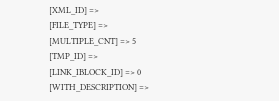[XML_ID] =>
[FILE_TYPE] =>
[MULTIPLE_CNT] => 5
[TMP_ID] =>
[LINK_IBLOCK_ID] => 0
[WITH_DESCRIPTION] =>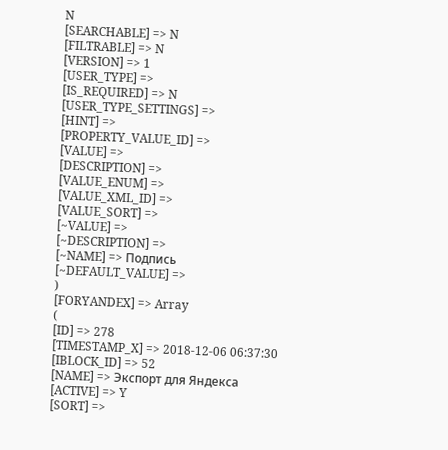N
[SEARCHABLE] => N
[FILTRABLE] => N
[VERSION] => 1
[USER_TYPE] =>
[IS_REQUIRED] => N
[USER_TYPE_SETTINGS] =>
[HINT] =>
[PROPERTY_VALUE_ID] =>
[VALUE] =>
[DESCRIPTION] =>
[VALUE_ENUM] =>
[VALUE_XML_ID] =>
[VALUE_SORT] =>
[~VALUE] =>
[~DESCRIPTION] =>
[~NAME] => Подпись
[~DEFAULT_VALUE] =>
)
[FORYANDEX] => Array
(
[ID] => 278
[TIMESTAMP_X] => 2018-12-06 06:37:30
[IBLOCK_ID] => 52
[NAME] => Экспорт для Яндекса
[ACTIVE] => Y
[SORT] =>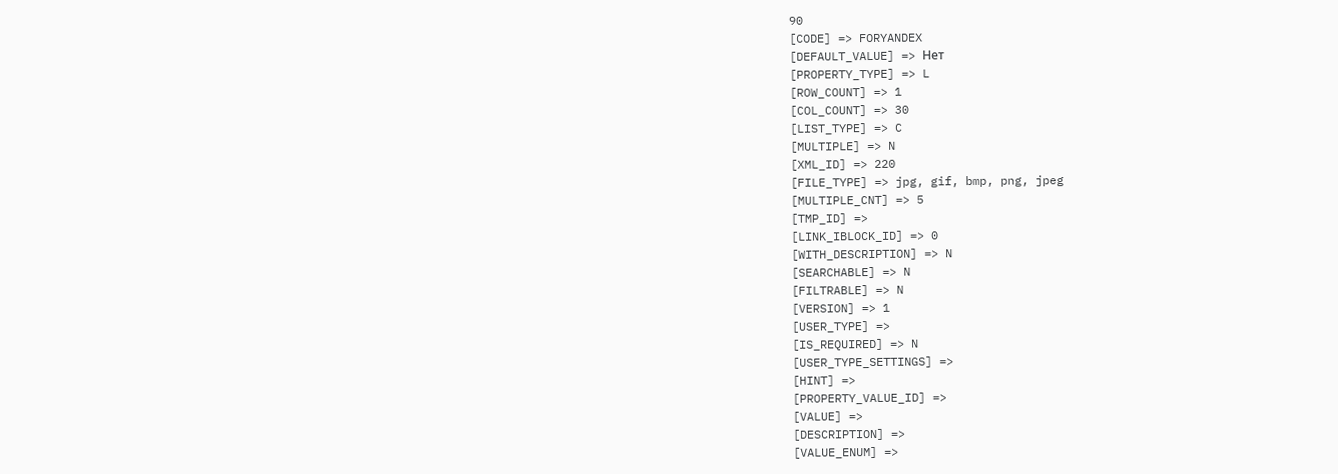90
[CODE] => FORYANDEX
[DEFAULT_VALUE] => Нет
[PROPERTY_TYPE] => L
[ROW_COUNT] => 1
[COL_COUNT] => 30
[LIST_TYPE] => C
[MULTIPLE] => N
[XML_ID] => 220
[FILE_TYPE] => jpg, gif, bmp, png, jpeg
[MULTIPLE_CNT] => 5
[TMP_ID] =>
[LINK_IBLOCK_ID] => 0
[WITH_DESCRIPTION] => N
[SEARCHABLE] => N
[FILTRABLE] => N
[VERSION] => 1
[USER_TYPE] =>
[IS_REQUIRED] => N
[USER_TYPE_SETTINGS] =>
[HINT] =>
[PROPERTY_VALUE_ID] =>
[VALUE] =>
[DESCRIPTION] =>
[VALUE_ENUM] =>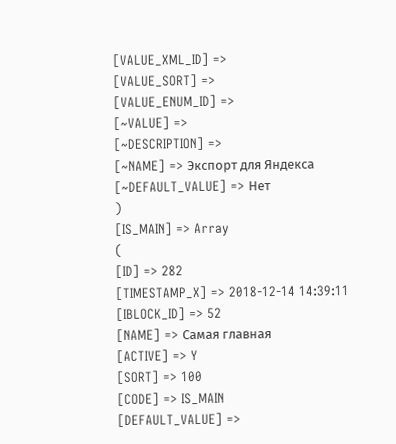[VALUE_XML_ID] =>
[VALUE_SORT] =>
[VALUE_ENUM_ID] =>
[~VALUE] =>
[~DESCRIPTION] =>
[~NAME] => Экспорт для Яндекса
[~DEFAULT_VALUE] => Нет
)
[IS_MAIN] => Array
(
[ID] => 282
[TIMESTAMP_X] => 2018-12-14 14:39:11
[IBLOCK_ID] => 52
[NAME] => Самая главная
[ACTIVE] => Y
[SORT] => 100
[CODE] => IS_MAIN
[DEFAULT_VALUE] =>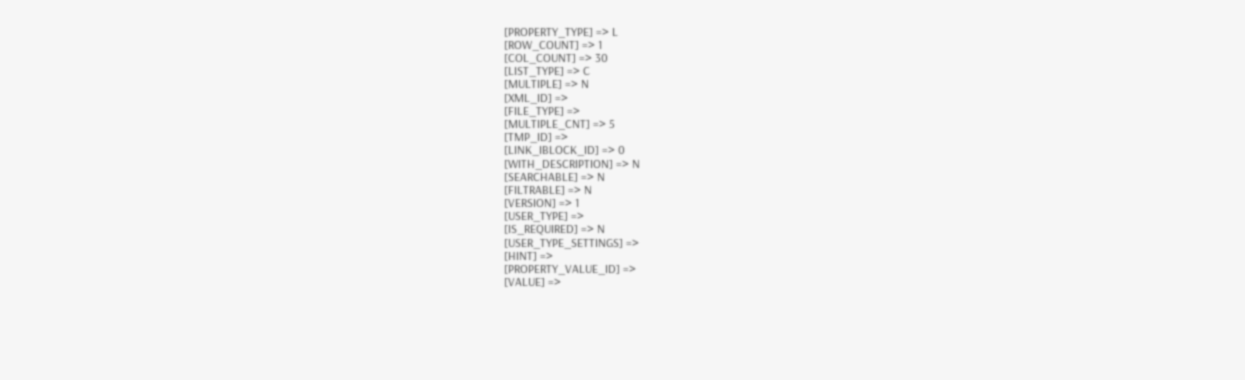[PROPERTY_TYPE] => L
[ROW_COUNT] => 1
[COL_COUNT] => 30
[LIST_TYPE] => C
[MULTIPLE] => N
[XML_ID] =>
[FILE_TYPE] =>
[MULTIPLE_CNT] => 5
[TMP_ID] =>
[LINK_IBLOCK_ID] => 0
[WITH_DESCRIPTION] => N
[SEARCHABLE] => N
[FILTRABLE] => N
[VERSION] => 1
[USER_TYPE] =>
[IS_REQUIRED] => N
[USER_TYPE_SETTINGS] =>
[HINT] =>
[PROPERTY_VALUE_ID] =>
[VALUE] =>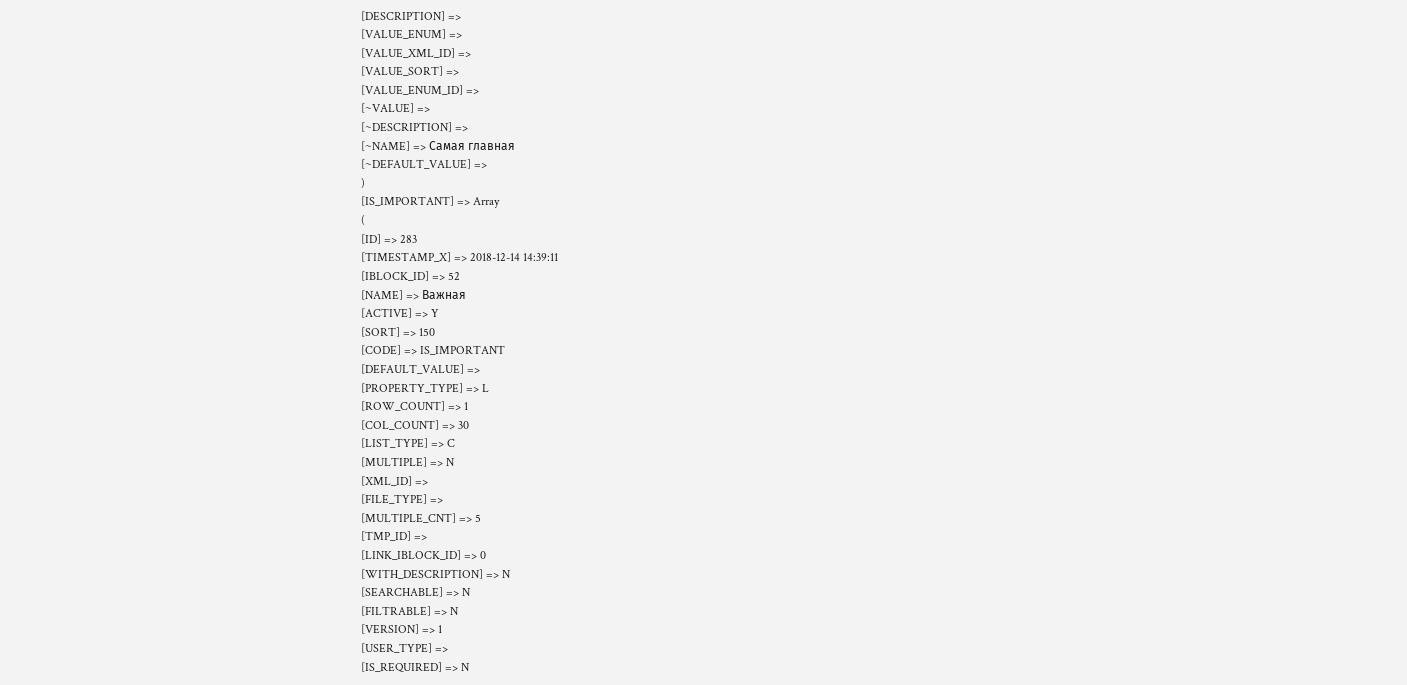[DESCRIPTION] =>
[VALUE_ENUM] =>
[VALUE_XML_ID] =>
[VALUE_SORT] =>
[VALUE_ENUM_ID] =>
[~VALUE] =>
[~DESCRIPTION] =>
[~NAME] => Самая главная
[~DEFAULT_VALUE] =>
)
[IS_IMPORTANT] => Array
(
[ID] => 283
[TIMESTAMP_X] => 2018-12-14 14:39:11
[IBLOCK_ID] => 52
[NAME] => Важная
[ACTIVE] => Y
[SORT] => 150
[CODE] => IS_IMPORTANT
[DEFAULT_VALUE] =>
[PROPERTY_TYPE] => L
[ROW_COUNT] => 1
[COL_COUNT] => 30
[LIST_TYPE] => C
[MULTIPLE] => N
[XML_ID] =>
[FILE_TYPE] =>
[MULTIPLE_CNT] => 5
[TMP_ID] =>
[LINK_IBLOCK_ID] => 0
[WITH_DESCRIPTION] => N
[SEARCHABLE] => N
[FILTRABLE] => N
[VERSION] => 1
[USER_TYPE] =>
[IS_REQUIRED] => N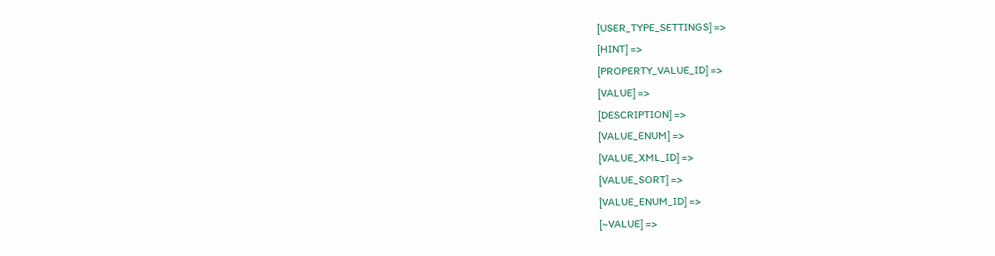[USER_TYPE_SETTINGS] =>
[HINT] =>
[PROPERTY_VALUE_ID] =>
[VALUE] =>
[DESCRIPTION] =>
[VALUE_ENUM] =>
[VALUE_XML_ID] =>
[VALUE_SORT] =>
[VALUE_ENUM_ID] =>
[~VALUE] =>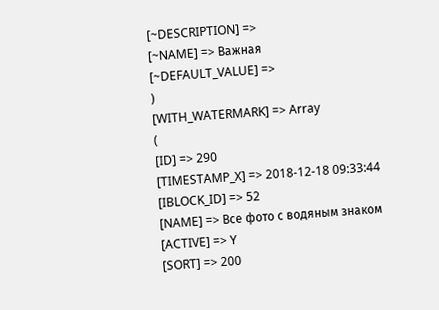[~DESCRIPTION] =>
[~NAME] => Важная
[~DEFAULT_VALUE] =>
)
[WITH_WATERMARK] => Array
(
[ID] => 290
[TIMESTAMP_X] => 2018-12-18 09:33:44
[IBLOCK_ID] => 52
[NAME] => Все фото с водяным знаком
[ACTIVE] => Y
[SORT] => 200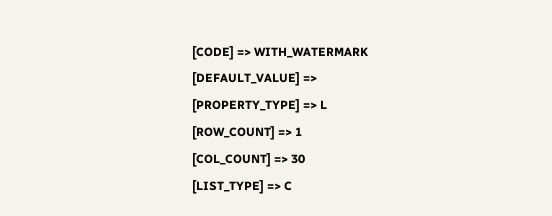[CODE] => WITH_WATERMARK
[DEFAULT_VALUE] =>
[PROPERTY_TYPE] => L
[ROW_COUNT] => 1
[COL_COUNT] => 30
[LIST_TYPE] => C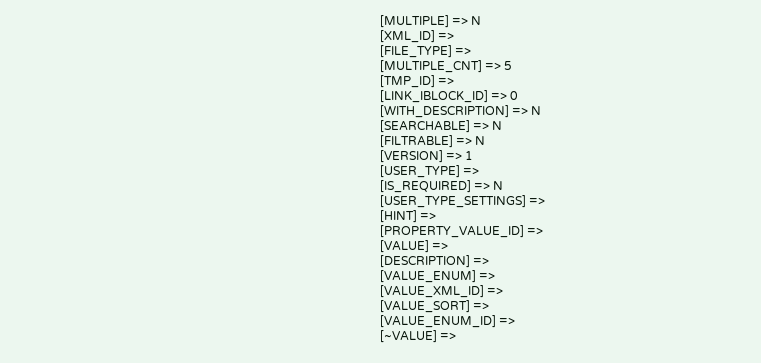[MULTIPLE] => N
[XML_ID] =>
[FILE_TYPE] =>
[MULTIPLE_CNT] => 5
[TMP_ID] =>
[LINK_IBLOCK_ID] => 0
[WITH_DESCRIPTION] => N
[SEARCHABLE] => N
[FILTRABLE] => N
[VERSION] => 1
[USER_TYPE] =>
[IS_REQUIRED] => N
[USER_TYPE_SETTINGS] =>
[HINT] =>
[PROPERTY_VALUE_ID] =>
[VALUE] =>
[DESCRIPTION] =>
[VALUE_ENUM] =>
[VALUE_XML_ID] =>
[VALUE_SORT] =>
[VALUE_ENUM_ID] =>
[~VALUE] =>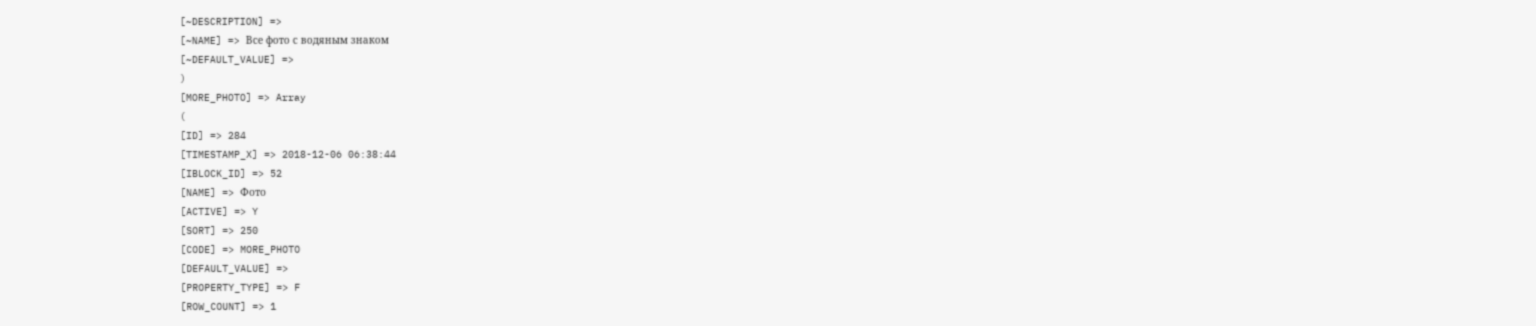[~DESCRIPTION] =>
[~NAME] => Все фото с водяным знаком
[~DEFAULT_VALUE] =>
)
[MORE_PHOTO] => Array
(
[ID] => 284
[TIMESTAMP_X] => 2018-12-06 06:38:44
[IBLOCK_ID] => 52
[NAME] => Фото
[ACTIVE] => Y
[SORT] => 250
[CODE] => MORE_PHOTO
[DEFAULT_VALUE] =>
[PROPERTY_TYPE] => F
[ROW_COUNT] => 1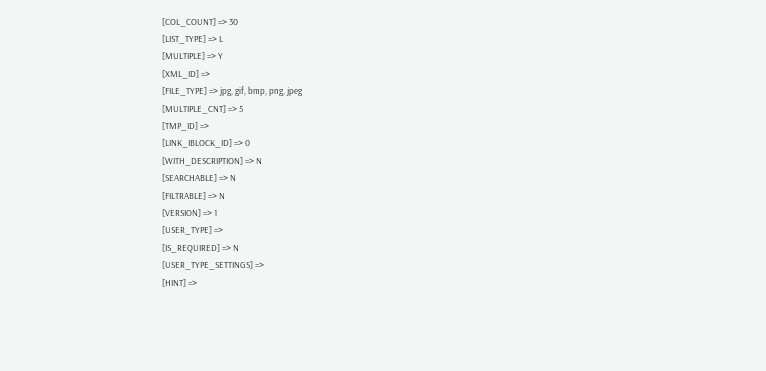[COL_COUNT] => 30
[LIST_TYPE] => L
[MULTIPLE] => Y
[XML_ID] =>
[FILE_TYPE] => jpg, gif, bmp, png, jpeg
[MULTIPLE_CNT] => 5
[TMP_ID] =>
[LINK_IBLOCK_ID] => 0
[WITH_DESCRIPTION] => N
[SEARCHABLE] => N
[FILTRABLE] => N
[VERSION] => 1
[USER_TYPE] =>
[IS_REQUIRED] => N
[USER_TYPE_SETTINGS] =>
[HINT] =>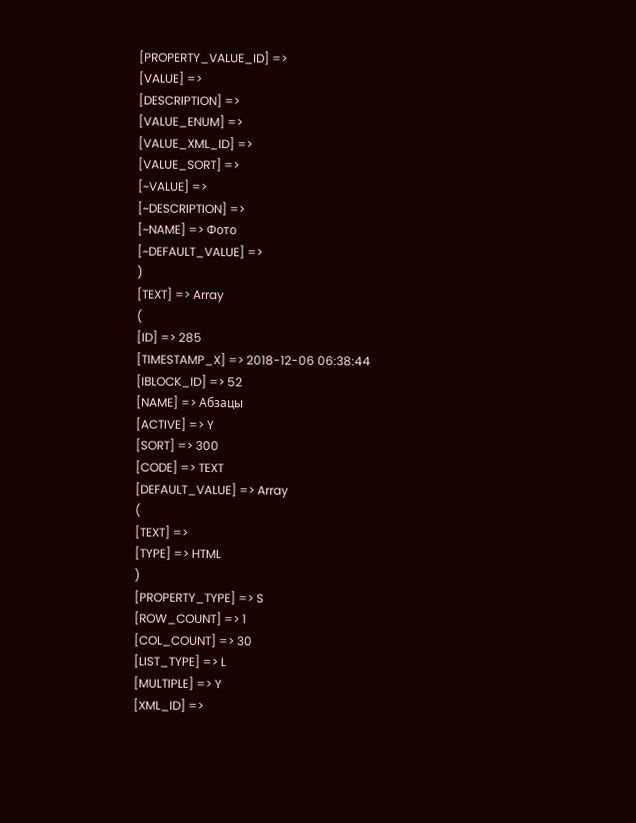[PROPERTY_VALUE_ID] =>
[VALUE] =>
[DESCRIPTION] =>
[VALUE_ENUM] =>
[VALUE_XML_ID] =>
[VALUE_SORT] =>
[~VALUE] =>
[~DESCRIPTION] =>
[~NAME] => Фото
[~DEFAULT_VALUE] =>
)
[TEXT] => Array
(
[ID] => 285
[TIMESTAMP_X] => 2018-12-06 06:38:44
[IBLOCK_ID] => 52
[NAME] => Абзацы
[ACTIVE] => Y
[SORT] => 300
[CODE] => TEXT
[DEFAULT_VALUE] => Array
(
[TEXT] =>
[TYPE] => HTML
)
[PROPERTY_TYPE] => S
[ROW_COUNT] => 1
[COL_COUNT] => 30
[LIST_TYPE] => L
[MULTIPLE] => Y
[XML_ID] =>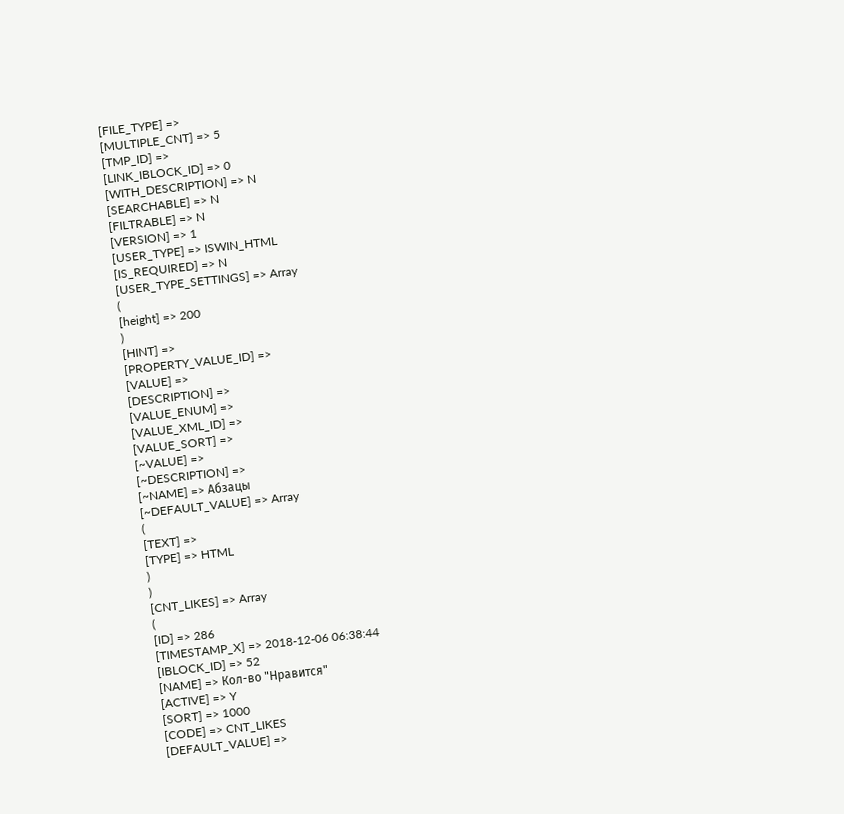[FILE_TYPE] =>
[MULTIPLE_CNT] => 5
[TMP_ID] =>
[LINK_IBLOCK_ID] => 0
[WITH_DESCRIPTION] => N
[SEARCHABLE] => N
[FILTRABLE] => N
[VERSION] => 1
[USER_TYPE] => ISWIN_HTML
[IS_REQUIRED] => N
[USER_TYPE_SETTINGS] => Array
(
[height] => 200
)
[HINT] =>
[PROPERTY_VALUE_ID] =>
[VALUE] =>
[DESCRIPTION] =>
[VALUE_ENUM] =>
[VALUE_XML_ID] =>
[VALUE_SORT] =>
[~VALUE] =>
[~DESCRIPTION] =>
[~NAME] => Абзацы
[~DEFAULT_VALUE] => Array
(
[TEXT] =>
[TYPE] => HTML
)
)
[CNT_LIKES] => Array
(
[ID] => 286
[TIMESTAMP_X] => 2018-12-06 06:38:44
[IBLOCK_ID] => 52
[NAME] => Кол-во "Нравится"
[ACTIVE] => Y
[SORT] => 1000
[CODE] => CNT_LIKES
[DEFAULT_VALUE] =>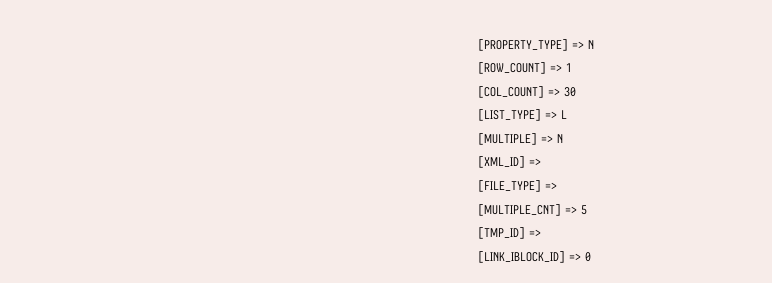[PROPERTY_TYPE] => N
[ROW_COUNT] => 1
[COL_COUNT] => 30
[LIST_TYPE] => L
[MULTIPLE] => N
[XML_ID] =>
[FILE_TYPE] =>
[MULTIPLE_CNT] => 5
[TMP_ID] =>
[LINK_IBLOCK_ID] => 0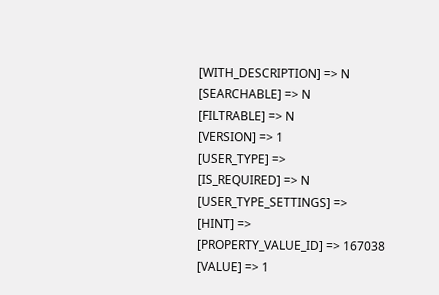[WITH_DESCRIPTION] => N
[SEARCHABLE] => N
[FILTRABLE] => N
[VERSION] => 1
[USER_TYPE] =>
[IS_REQUIRED] => N
[USER_TYPE_SETTINGS] =>
[HINT] =>
[PROPERTY_VALUE_ID] => 167038
[VALUE] => 1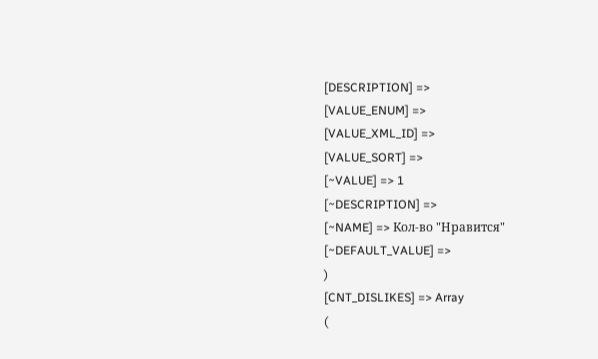[DESCRIPTION] =>
[VALUE_ENUM] =>
[VALUE_XML_ID] =>
[VALUE_SORT] =>
[~VALUE] => 1
[~DESCRIPTION] =>
[~NAME] => Кол-во "Нравится"
[~DEFAULT_VALUE] =>
)
[CNT_DISLIKES] => Array
(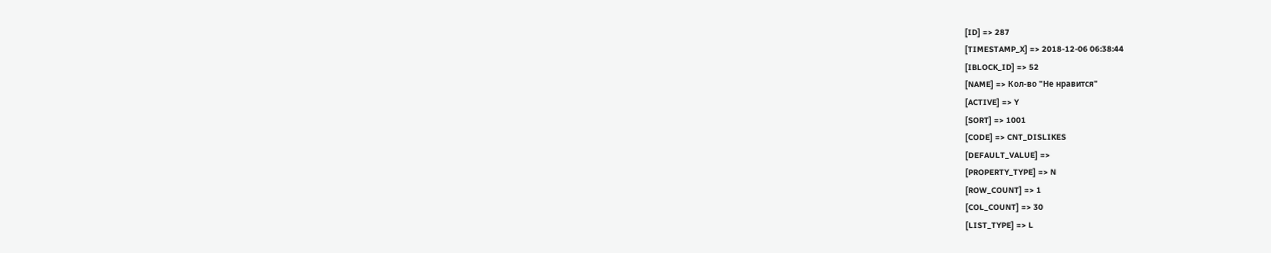[ID] => 287
[TIMESTAMP_X] => 2018-12-06 06:38:44
[IBLOCK_ID] => 52
[NAME] => Кол-во "Не нравится"
[ACTIVE] => Y
[SORT] => 1001
[CODE] => CNT_DISLIKES
[DEFAULT_VALUE] =>
[PROPERTY_TYPE] => N
[ROW_COUNT] => 1
[COL_COUNT] => 30
[LIST_TYPE] => L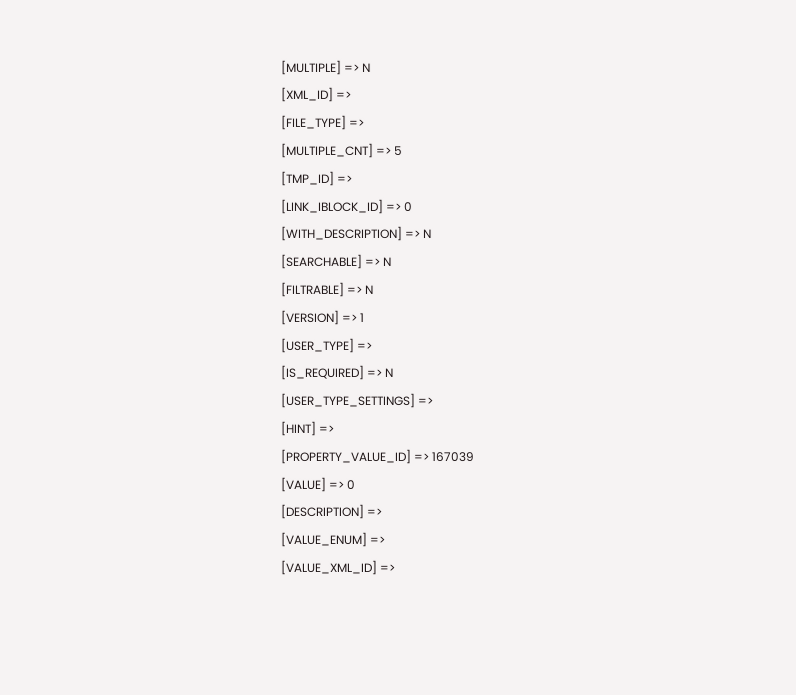[MULTIPLE] => N
[XML_ID] =>
[FILE_TYPE] =>
[MULTIPLE_CNT] => 5
[TMP_ID] =>
[LINK_IBLOCK_ID] => 0
[WITH_DESCRIPTION] => N
[SEARCHABLE] => N
[FILTRABLE] => N
[VERSION] => 1
[USER_TYPE] =>
[IS_REQUIRED] => N
[USER_TYPE_SETTINGS] =>
[HINT] =>
[PROPERTY_VALUE_ID] => 167039
[VALUE] => 0
[DESCRIPTION] =>
[VALUE_ENUM] =>
[VALUE_XML_ID] =>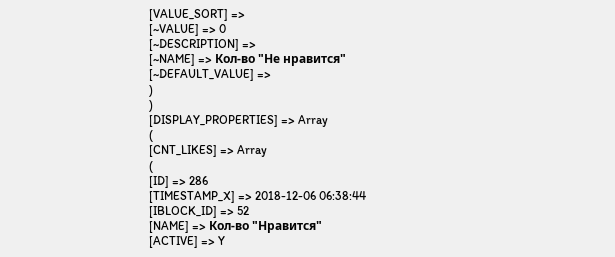[VALUE_SORT] =>
[~VALUE] => 0
[~DESCRIPTION] =>
[~NAME] => Кол-во "Не нравится"
[~DEFAULT_VALUE] =>
)
)
[DISPLAY_PROPERTIES] => Array
(
[CNT_LIKES] => Array
(
[ID] => 286
[TIMESTAMP_X] => 2018-12-06 06:38:44
[IBLOCK_ID] => 52
[NAME] => Кол-во "Нравится"
[ACTIVE] => Y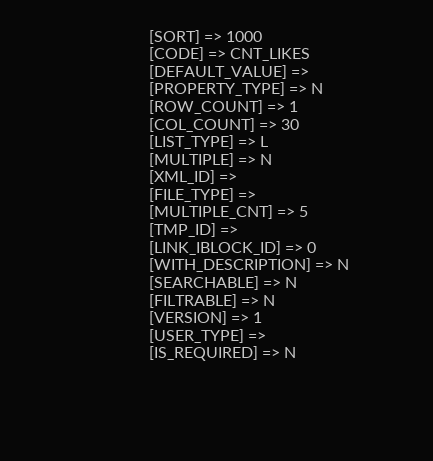[SORT] => 1000
[CODE] => CNT_LIKES
[DEFAULT_VALUE] =>
[PROPERTY_TYPE] => N
[ROW_COUNT] => 1
[COL_COUNT] => 30
[LIST_TYPE] => L
[MULTIPLE] => N
[XML_ID] =>
[FILE_TYPE] =>
[MULTIPLE_CNT] => 5
[TMP_ID] =>
[LINK_IBLOCK_ID] => 0
[WITH_DESCRIPTION] => N
[SEARCHABLE] => N
[FILTRABLE] => N
[VERSION] => 1
[USER_TYPE] =>
[IS_REQUIRED] => N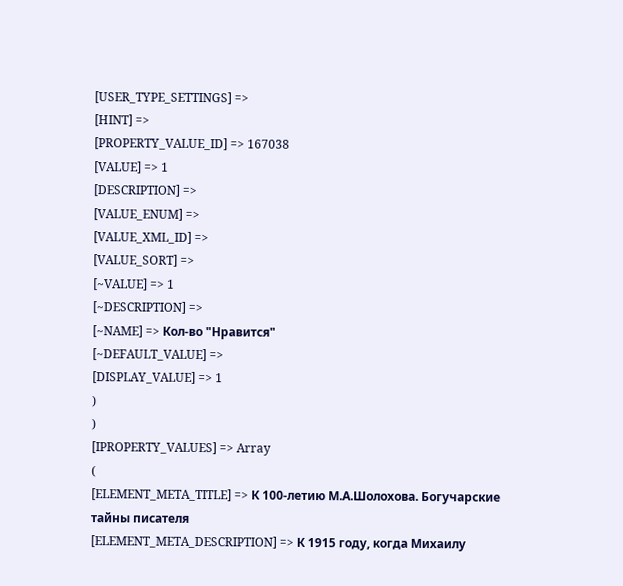[USER_TYPE_SETTINGS] =>
[HINT] =>
[PROPERTY_VALUE_ID] => 167038
[VALUE] => 1
[DESCRIPTION] =>
[VALUE_ENUM] =>
[VALUE_XML_ID] =>
[VALUE_SORT] =>
[~VALUE] => 1
[~DESCRIPTION] =>
[~NAME] => Кол-во "Нравится"
[~DEFAULT_VALUE] =>
[DISPLAY_VALUE] => 1
)
)
[IPROPERTY_VALUES] => Array
(
[ELEMENT_META_TITLE] => К 100-летию М.А.Шолохова. Богучарские тайны писателя
[ELEMENT_META_DESCRIPTION] => К 1915 году, когда Михаилу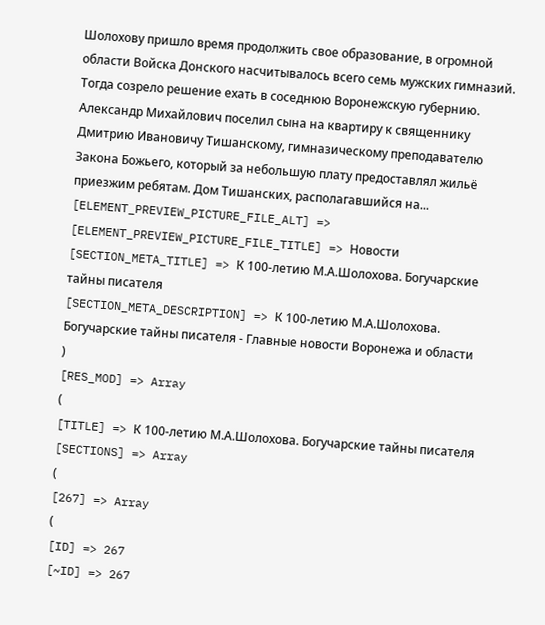Шолохову пришло время продолжить свое образование, в огромной области Войска Донского насчитывалось всего семь мужских гимназий. Тогда созрело решение ехать в соседнюю Воронежскую губернию. Александр Михайлович поселил сына на квартиру к священнику Дмитрию Ивановичу Тишанскому, гимназическому преподавателю Закона Божьего, который за небольшую плату предоставлял жильё приезжим ребятам. Дом Тишанских, располагавшийся на...
[ELEMENT_PREVIEW_PICTURE_FILE_ALT] =>
[ELEMENT_PREVIEW_PICTURE_FILE_TITLE] => Новости
[SECTION_META_TITLE] => К 100-летию М.А.Шолохова. Богучарские тайны писателя
[SECTION_META_DESCRIPTION] => К 100-летию М.А.Шолохова. Богучарские тайны писателя - Главные новости Воронежа и области
)
[RES_MOD] => Array
(
[TITLE] => К 100-летию М.А.Шолохова. Богучарские тайны писателя
[SECTIONS] => Array
(
[267] => Array
(
[ID] => 267
[~ID] => 267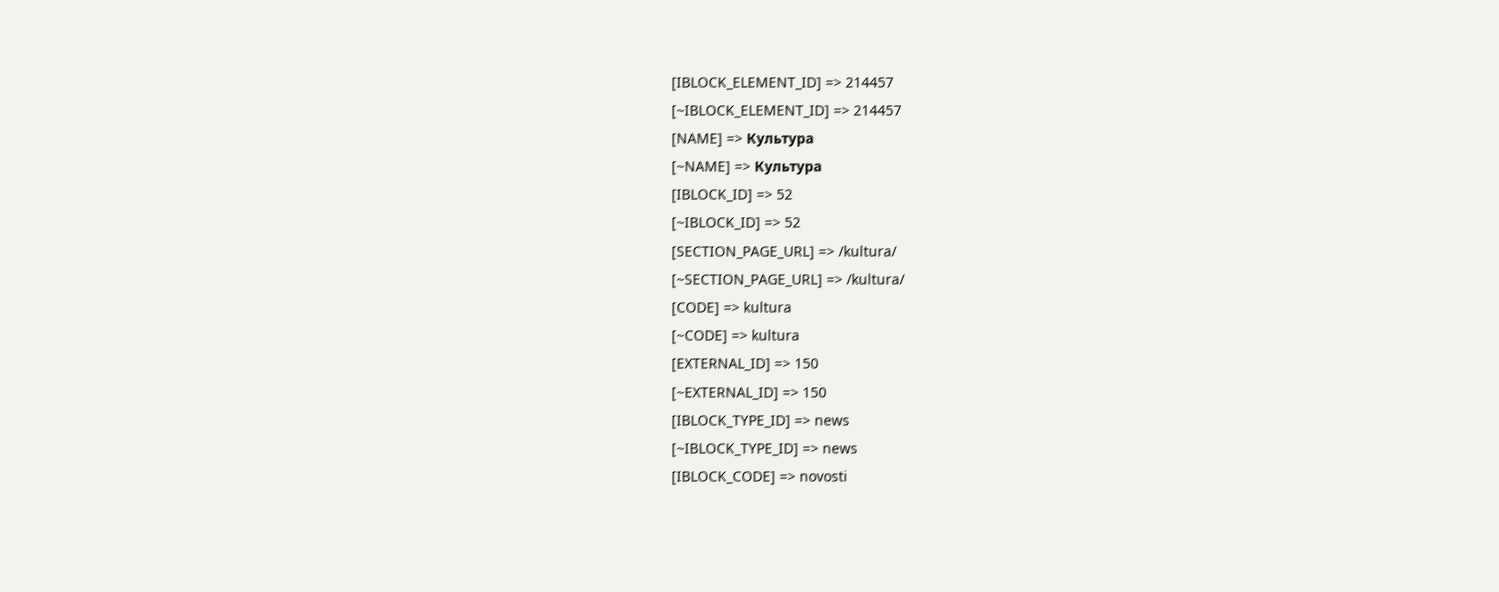[IBLOCK_ELEMENT_ID] => 214457
[~IBLOCK_ELEMENT_ID] => 214457
[NAME] => Культура
[~NAME] => Культура
[IBLOCK_ID] => 52
[~IBLOCK_ID] => 52
[SECTION_PAGE_URL] => /kultura/
[~SECTION_PAGE_URL] => /kultura/
[CODE] => kultura
[~CODE] => kultura
[EXTERNAL_ID] => 150
[~EXTERNAL_ID] => 150
[IBLOCK_TYPE_ID] => news
[~IBLOCK_TYPE_ID] => news
[IBLOCK_CODE] => novosti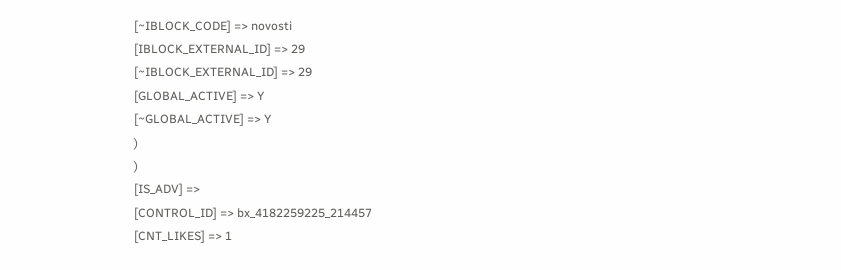[~IBLOCK_CODE] => novosti
[IBLOCK_EXTERNAL_ID] => 29
[~IBLOCK_EXTERNAL_ID] => 29
[GLOBAL_ACTIVE] => Y
[~GLOBAL_ACTIVE] => Y
)
)
[IS_ADV] =>
[CONTROL_ID] => bx_4182259225_214457
[CNT_LIKES] => 1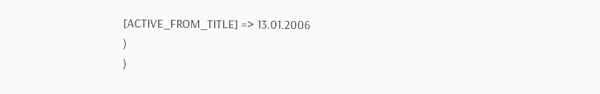[ACTIVE_FROM_TITLE] => 13.01.2006
)
)